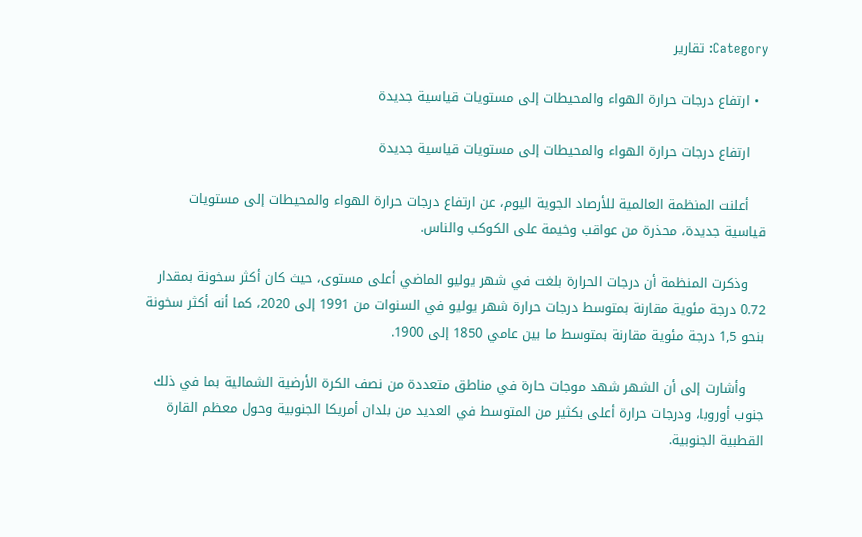Category: تقارير

  • ارتفاع درجات حرارة الهواء والمحيطات إلى مستويات قياسية جديدة

    ارتفاع درجات حرارة الهواء والمحيطات إلى مستويات قياسية جديدة

    أعلنت المنظمة العالمية للأرصاد الجوية اليوم، عن ارتفاع درجات حرارة الهواء والمحيطات إلى مستويات قياسية جديدة، محذرة من عواقب وخيمة على الكوكب والناس.

    وذكرت المنظمة أن درجات الحرارة بلغت في شهر يوليو الماضي أعلى مستوى، حيث كان أكثر سخونة بمقدار 0.72 درجة مئوية مقارنة بمتوسط درجات حرارة شهر يوليو في السنوات من 1991 إلى 2020، كما أنه أكثر سخونة بنحو 1,5 درجة مئوية مقارنة بمتوسط ما بين عامي 1850 إلى 1900.

    وأشارت إلى أن الشهر شهد موجات حارة في مناطق متعددة من نصف الكرة الأرضية الشمالية بما في ذلك جنوب أوروبا، ودرجات حرارة أعلى بكثير من المتوسط في العديد من بلدان أمريكا الجنوبية وحول معظم القارة القطبية الجنوبية.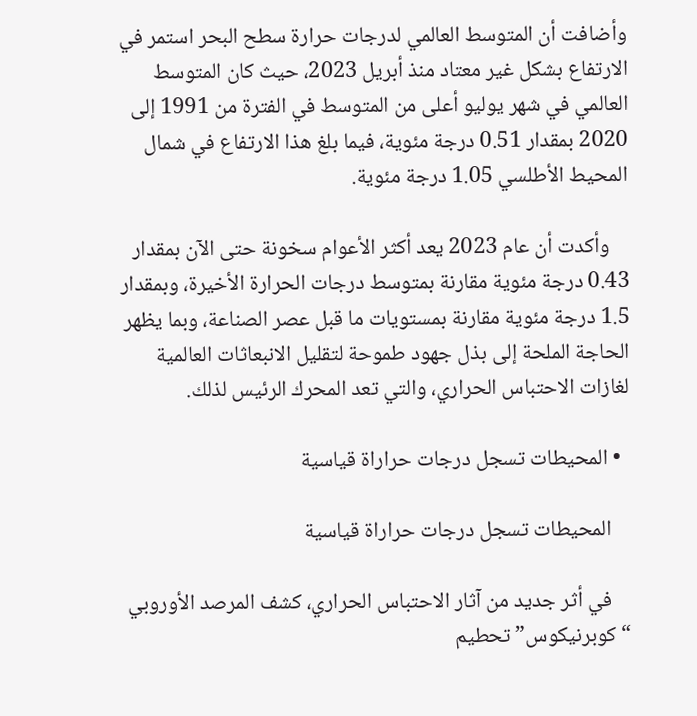وأضافت أن المتوسط العالمي لدرجات حرارة سطح البحر استمر في الارتفاع بشكل غير معتاد منذ أبريل 2023، حيث كان المتوسط العالمي في شهر يوليو أعلى من المتوسط في الفترة من 1991 إلى 2020 بمقدار 0.51 درجة مئوية، فيما بلغ هذا الارتفاع في شمال المحيط الأطلسي 1.05 درجة مئوية.

    وأكدت أن عام 2023 يعد أكثر الأعوام سخونة حتى الآن بمقدار 0.43 درجة مئوية مقارنة بمتوسط درجات الحرارة الأخيرة، وبمقدار 1.5 درجة مئوية مقارنة بمستويات ما قبل عصر الصناعة، وبما يظهر الحاجة الملحة إلى بذل جهود طموحة لتقليل الانبعاثات العالمية لغازات الاحتباس الحراري، والتي تعد المحرك الرئيس لذلك.

  • المحيطات تسجل درجات حراراة قياسية

    المحيطات تسجل درجات حراراة قياسية

    في أثر جديد من آثار الاحتباس الحراري، كشف المرصد الأوروبي “كوبرنيكوس” تحطيم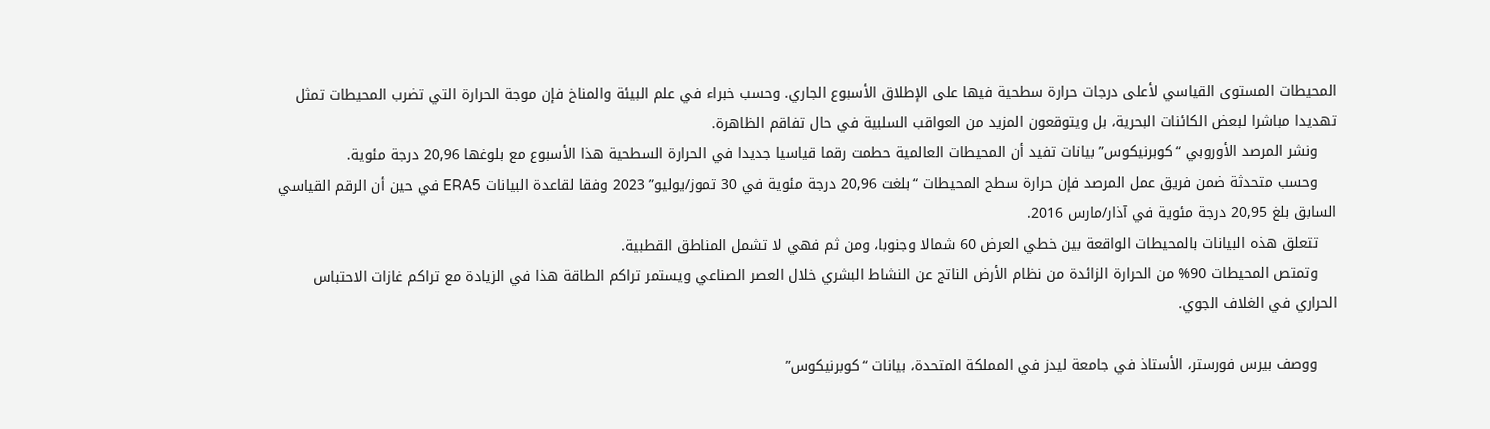المحيطات المستوى القياسي لأعلى درجات حرارة سطحية فيها على الإطلاق الأسبوع الجاري. وحسب خبراء في علم البيئة والمناخ فإن موجة الحرارة التي تضرب المحيطات تمثل تهديدا مباشرا لبعض الكائنات البحرية، بل ويتوقعون المزيد من العواقب السلبية في حال تفاقم الظاهرة.
    ونشر المرصد الأوروبي “كوبرنيكوس” بيانات تفيد أن المحيطات العالمية حطمت رقما قياسيا جديدا في الحرارة السطحية هذا الأسبوع مع بلوغها 20,96 درجة مئوية.
    وحسب متحدثة ضمن فريق عمل المرصد فإن حرارة سطح المحيطات “بلغت 20,96 درجة مئوية في 30 تموز/يوليو” 2023 وفقا لقاعدة البيانات ERA5 في حين أن الرقم القياسي السابق بلغ 20,95 درجة مئوية في آذار/مارس 2016.
    تتعلق هذه البيانات بالمحيطات الواقعة بين خطي العرض 60 شمالا وجنوبا، ومن ثم فهي لا تشمل المناطق القطبية.
    وتمتص المحيطات 90% من الحرارة الزائدة من نظام الأرض الناتج عن النشاط البشري خلال العصر الصناعي ويستمر تراكم الطاقة هذا في الزيادة مع تراكم غازات الاحتباس الحراري في الغلاف الجوي.

    ووصف بيرس فورستر، الأستاذ في جامعة ليدز في المملكة المتحدة، بيانات “كوبرنيكوس”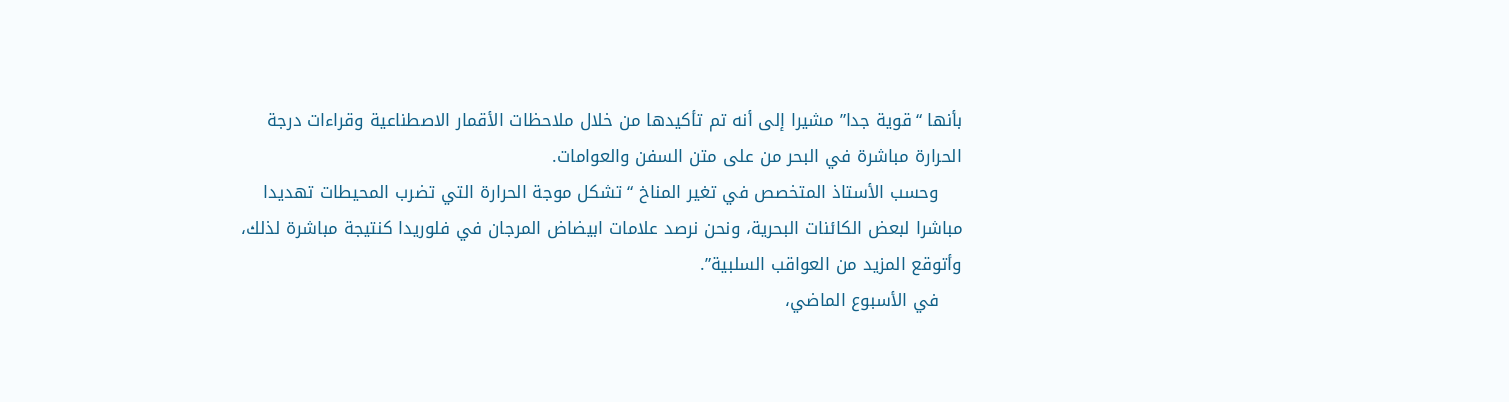بأنها “قوية جدا” مشيرا إلى أنه تم تأكيدها من خلال ملاحظات الأقمار الاصطناعية وقراءات درجة الحرارة مباشرة في البحر من على متن السفن والعوامات.
    وحسب الأستاذ المتخصص في تغير المناخ “تشكل موجة الحرارة التي تضرب المحيطات تهديدا مباشرا لبعض الكائنات البحرية، ونحن نرصد علامات ابيضاض المرجان في فلوريدا كنتيجة مباشرة لذلك، وأتوقع المزيد من العواقب السلبية”.
    في الأسبوع الماضي،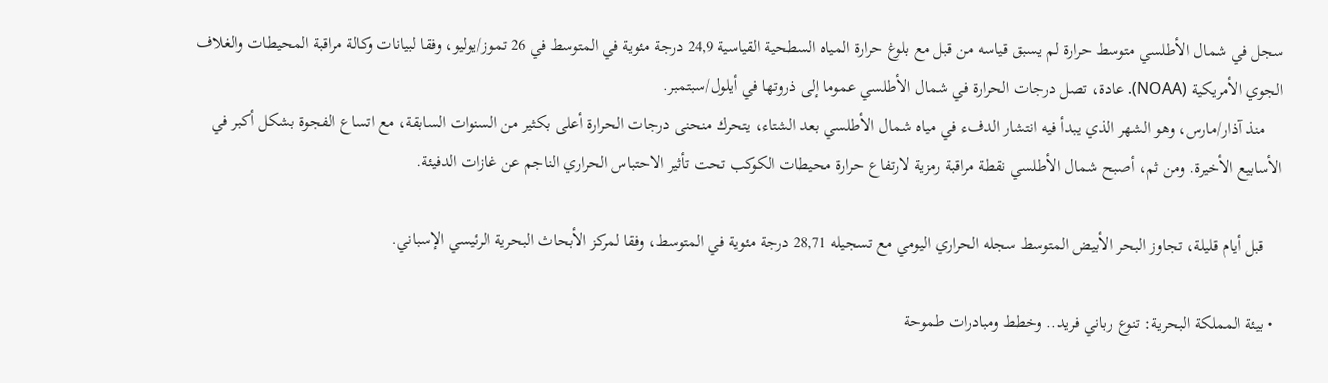سجل في شمال الأطلسي متوسط حرارة لم يسبق قياسه من قبل مع بلوغ حرارة المياه السطحية القياسية 24,9 درجة مئوية في المتوسط في 26 تموز/يوليو، وفقا لبيانات وكالة مراقبة المحيطات والغلاف الجوي الأمريكية (NOAA). عادة، تصل درجات الحرارة في شمال الأطلسي عموما إلى ذروتها في أيلول/سبتمبر.
    منذ آذار/مارس، وهو الشهر الذي يبدأ فيه انتشار الدفء في مياه شمال الأطلسي بعد الشتاء، يتحرك منحنى درجات الحرارة أعلى بكثير من السنوات السابقة، مع اتساع الفجوة بشكل أكبر في الأسابيع الأخيرة. ومن ثم، أصبح شمال الأطلسي نقطة مراقبة رمزية لارتفاع حرارة محيطات الكوكب تحت تأثير الاحتباس الحراري الناجم عن غازات الدفيئة.

    قبل أيام قليلة، تجاوز البحر الأبيض المتوسط سجله الحراري اليومي مع تسجيله 28,71 درجة مئوية في المتوسط، وفقا لمركز الأبحاث البحرية الرئيسي الإسباني.

  • بيئة المملكة البحرية: تنوع رباني فريد.. وخطط ومبادرات طموحة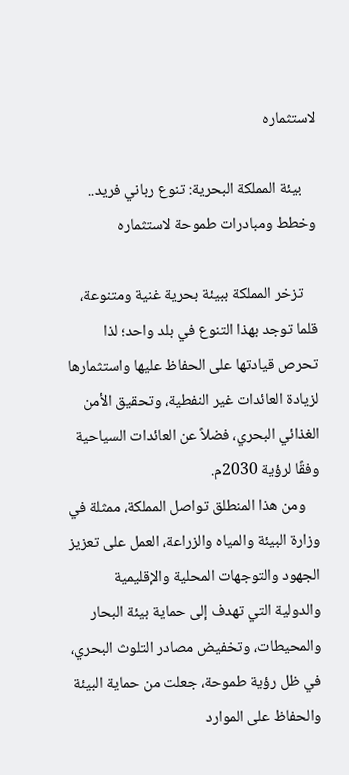لاستثماره

    بيئة المملكة البحرية: تنوع رباني فريد.. وخطط ومبادرات طموحة لاستثماره

    تزخر المملكة ببيئة بحرية غنية ومتنوعة، قلما توجد بهذا التنوع في بلد واحد؛ لذا تحرص قيادتها على الحفاظ عليها واستثمارها لزيادة العائدات غير النفطية، وتحقيق الأمن الغذائي البحري، فضلاً عن العائدات السياحية وفقًا لرؤية 2030م.
    ومن هذا المنطلق تواصل المملكة، ممثلة في وزارة البيئة والمياه والزراعة، العمل على تعزيز الجهود والتوجهات المحلية والإقليمية والدولية التي تهدف إلى حماية بيئة البحار والمحيطات، وتخفيض مصادر التلوث البحري، في ظل رؤية طموحة، جعلت من حماية البيئة والحفاظ على الموارد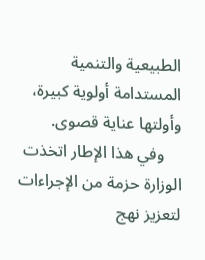الطبيعية والتنمية المستدامة أولوية كبيرة، وأولتها عناية قصوى.
    وفي هذا الإطار اتخذت الوزارة حزمة من الإجراءات لتعزيز نهج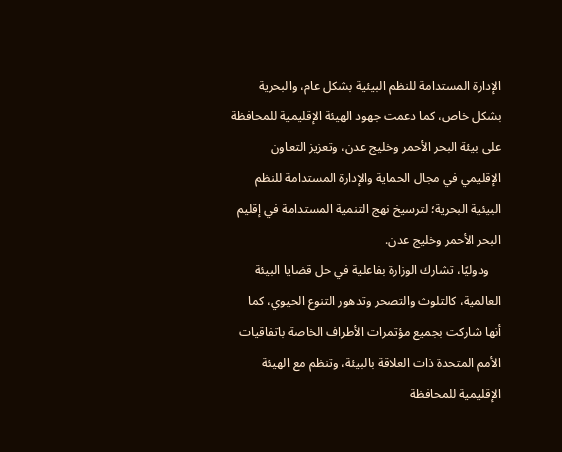الإدارة المستدامة للنظم البيئية بشكل عام، والبحرية بشكل خاص، كما دعمت جهود الهيئة الإقليمية للمحافظة على بيئة البحر الأحمر وخليج عدن، وتعزيز التعاون الإقليمي في مجال الحماية والإدارة المستدامة للنظم البيئية البحرية؛ لترسيخ نهج التنمية المستدامة في إقليم البحر الأحمر وخليج عدن.
    ودوليًا، تشارك الوزارة بفاعلية في حل قضايا البيئة العالمية، كالتلوث والتصحر وتدهور التنوع الحيوي، كما أنها شاركت بجميع مؤتمرات الأطراف الخاصة باتفاقيات الأمم المتحدة ذات العلاقة بالبيئة، وتنظم مع الهيئة الإقليمية للمحافظة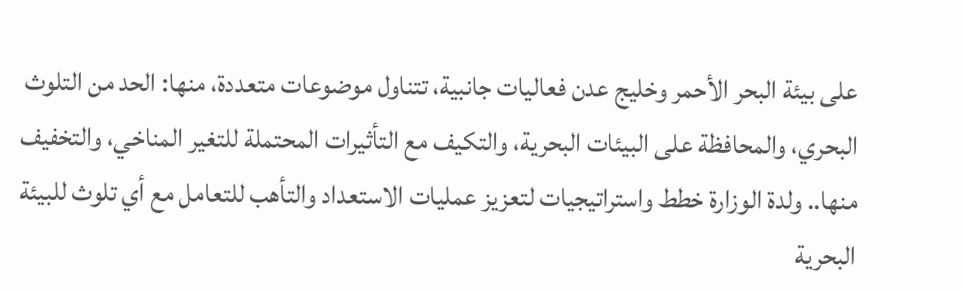على بيئة البحر الأحمر وخليج عدن فعاليات جانبية، تتناول موضوعات متعددة، منها: الحد من التلوث البحري، والمحافظة على البيئات البحرية، والتكيف مع التأثيرات المحتملة للتغير المناخي، والتخفيف منها.. ولدة الوزارة خطط واستراتيجيات لتعزيز عمليات الاستعداد والتأهب للتعامل مع أي تلوث للبيئة البحرية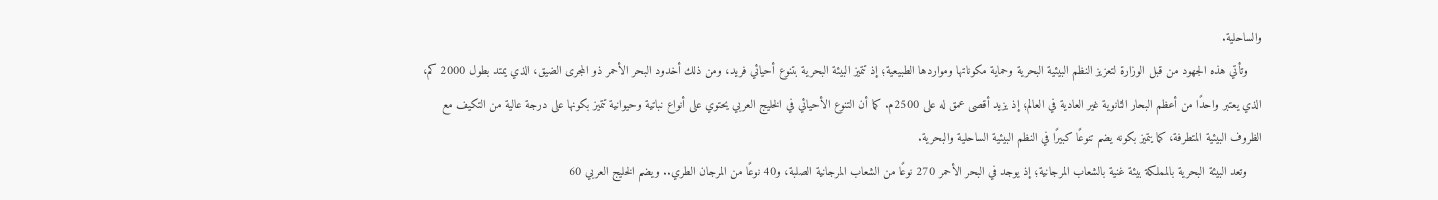والساحلية.
    وتأتي هذه الجهود من قبل الوزارة لتعزيز النظم البيئية البحرية وحماية مكوناتها ومواردها الطبيعية؛ إذ تتميز البيئة البحرية بتنوع أحيائي فريد، ومن ذلك أخدود البحر الأحمر ذو المجرى الضيق، الذي يمتد بطول 2000 كم، الذي يعتبر واحدًا من أعظم البحار الثانوية غير العادية في العالم؛ إذ يزيد أقصى عمق له على 2500م. كما أن التنوع الأحيائي في الخليج العربي يحتوي على أنواع نباتية وحيوانية تتميز بكونها على درجة عالية من التكيف مع الظروف البيئية المتطرفة، كما يتميز بكونه يضم تنوعًا كبيرًا في النظم البيئية الساحلية والبحرية.
    وتعد البيئة البحرية بالمملكة بيئة غنية بالشعاب المرجانية؛ إذ يوجد في البحر الأحمر 270 نوعًا من الشعاب المرجانية الصلبة، و40 نوعًا من المرجان الطري.. ويضم الخليج العربي 60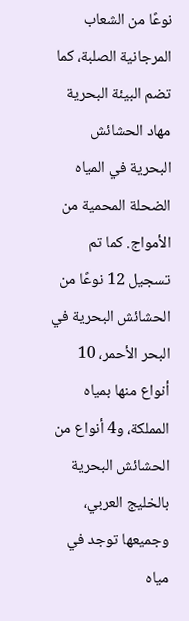نوعًا من الشعاب المرجانية الصلبة، كما تضم البيئة البحرية مهاد الحشائش البحرية في المياه الضحلة المحمية من الأمواج. كما تم تسجيل 12 نوعًا من الحشائش البحرية في البحر الأحمر، 10 أنواع منها بمياه المملكة، و4 أنواع من الحشائش البحرية بالخليج العربي، وجميعها توجد في مياه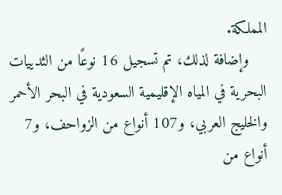المملكة.
    وإضافة لذلك، تم تسجيل 16 نوعًا من الثدييات البحرية في المياه الإقليمية السعودية في البحر الأحمر والخليج العربي، و107 أنواع من الزواحف، و7 أنواع من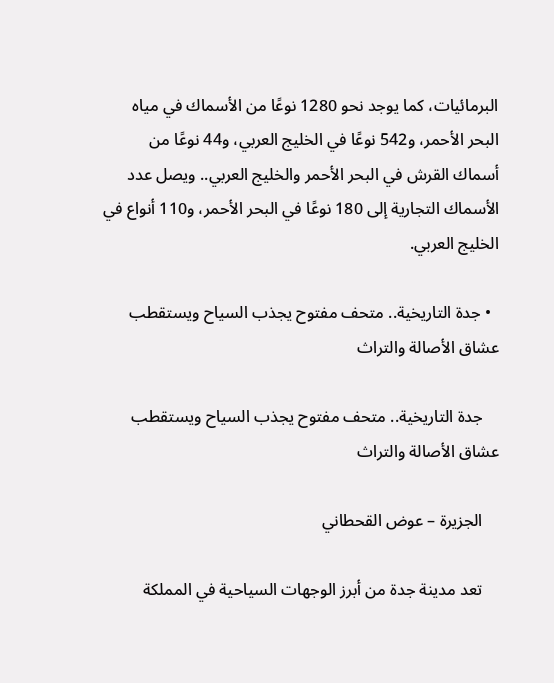البرمائيات، كما يوجد نحو 1280 نوعًا من الأسماك في مياه البحر الأحمر، و542 نوعًا في الخليج العربي، و44 نوعًا من أسماك القرش في البحر الأحمر والخليج العربي.. ويصل عدد الأسماك التجارية إلى 180 نوعًا في البحر الأحمر، و110 أنواع في الخليج العربي.

  • جدة التاريخية.. متحف مفتوح يجذب السياح ويستقطب عشاق الأصالة والتراث

    جدة التاريخية.. متحف مفتوح يجذب السياح ويستقطب عشاق الأصالة والتراث

    الجزيرة – عوض القحطاني

    تعد مدينة جدة من أبرز الوجهات السياحية في المملكة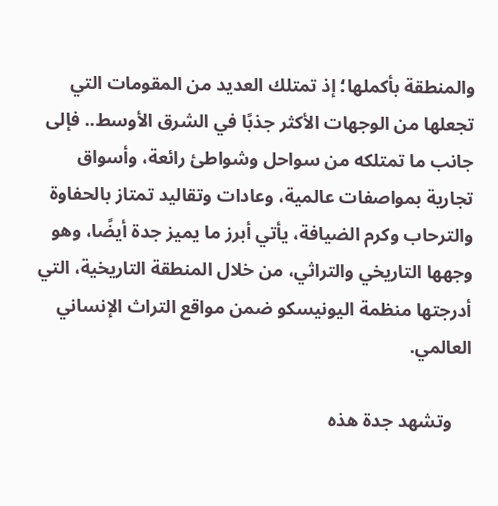والمنطقة بأكملها؛ إذ تمتلك العديد من المقومات التي تجعلها من الوجهات الأكثر جذبًا في الشرق الأوسط.. فإلى جانب ما تمتلكه من سواحل وشواطئ رائعة، وأسواق تجارية بمواصفات عالمية، وعادات وتقاليد تمتاز بالحفاوة والترحاب وكرم الضيافة، يأتي أبرز ما يميز جدة أيضًا، وهو وجهها التاريخي والتراثي، من خلال المنطقة التاريخية، التي أدرجتها منظمة اليونيسكو ضمن مواقع التراث الإنساني العالمي.

    وتشهد جدة هذه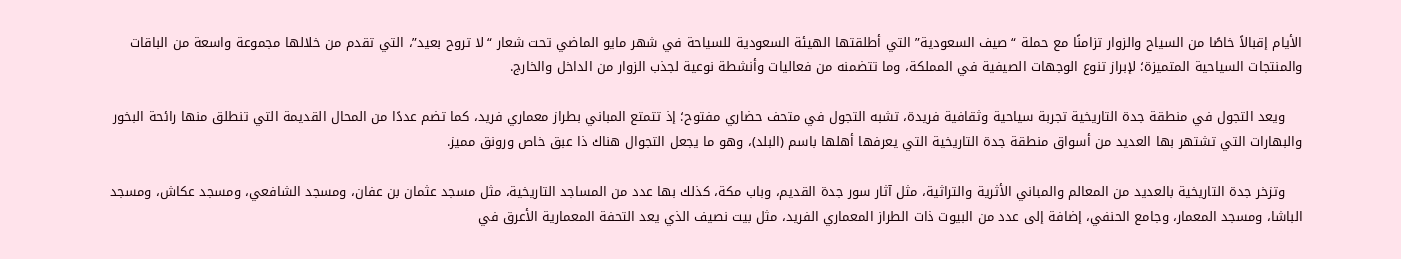الأيام إقبالاً خاصًا من السياح والزوار تزامنًا مع حملة “صيف السعودية” التي أطلقتها الهيئة السعودية للسياحة في شهر مايو الماضي تحت شعار “لا تروح بعيد”، التي تقدم من خلالها مجموعة واسعة من الباقات والمنتجات السياحية المتميزة؛ لإبراز تنوع الوجهات الصيفية في المملكة، وما تتضمنه من فعاليات وأنشطة نوعية لجذب الزوار من الداخل والخارج.

    ويعد التجول في منطقة جدة التاريخية تجربة سياحية وثقافية فريدة، تشبه التجول في متحف حضاري مفتوح؛ إذ تتمتع المباني بطراز معماري فريد، كما تضم عددًا من المحال القديمة التي تنطلق منها رائحة البخور والبهارات التي تشتهر بها العديد من أسواق منطقة جدة التاريخية التي يعرفها أهلها باسم (البلد)، وهو ما يجعل التجوال هناك ذا عبق خاص ورونق مميز.

    وتزخر جدة التاريخية بالعديد من المعالم والمباني الأثرية والتراثية، مثل آثار سور جدة القديم، وباب مكة، كذلك بها عدد من المساجد التاريخية، مثل مسجد عثمان بن عفان، ومسجد الشافعي، ومسجد عكاش، ومسجد الباشا، ومسجد المعمار، وجامع الحنفي، إضافة إلى عدد من البيوت ذات الطراز المعماري الفريد، مثل بيت نصيف الذي يعد التحفة المعمارية الأعرق في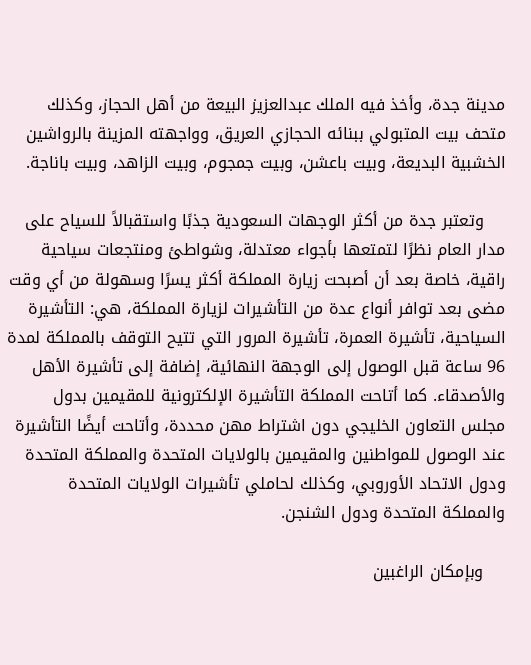مدينة جدة، وأخذ فيه الملك عبدالعزيز البيعة من أهل الحجاز، وكذلك متحف بيت المتبولي ببنائه الحجازي العريق، وواجهته المزينة بالرواشين الخشبية البديعة، وبيت باعشن، وبيت جمجوم، وبيت الزاهد، وبيت باناجة.

    وتعتبر جدة من أكثر الوجهات السعودية جذبًا واستقبالاً للسياح على مدار العام نظرًا لتمتعها بأجواء معتدلة، وشواطئ ومنتجعات سياحية راقية، خاصة بعد أن أصبحت زيارة المملكة أكثر يسرًا وسهولة من أي وقت مضى بعد توافر أنواع عدة من التأشيرات لزيارة المملكة، هي: التأشيرة السياحية، تأشيرة العمرة، تأشيرة المرور التي تتيح التوقف بالمملكة لمدة 96 ساعة قبل الوصول إلى الوجهة النهائية، إضافة إلى تأشيرة الأهل والأصدقاء. كما أتاحت المملكة التأشيرة الإلكترونية للمقيمين بدول مجلس التعاون الخليجي دون اشتراط مهن محددة، وأتاحت أيضًا التأشيرة عند الوصول للمواطنين والمقيمين بالولايات المتحدة والمملكة المتحدة ودول الاتحاد الأوروبي، وكذلك لحاملي تأشيرات الولايات المتحدة والمملكة المتحدة ودول الشنجن.

    وبإمكان الراغبين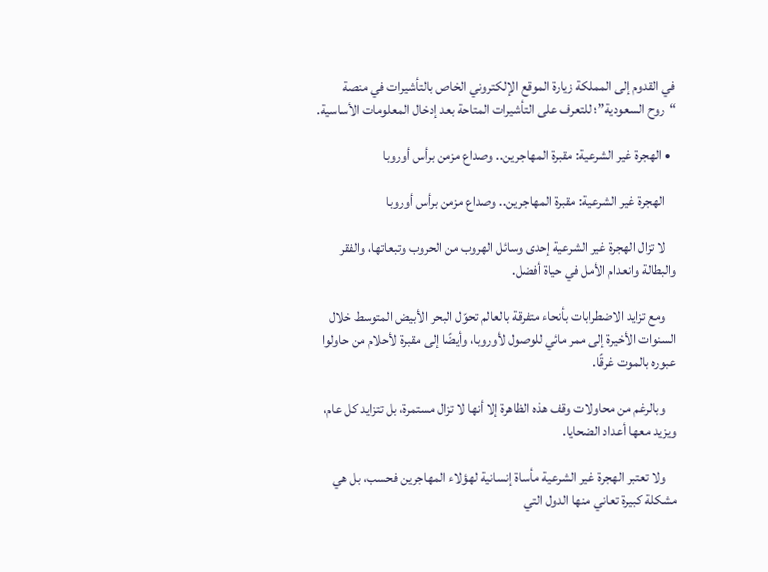في القدوم إلى المملكة زيارة الموقع الإلكتروني الخاص بالتأشيرات في منصة “روح السعودية”؛ للتعرف على التأشيرات المتاحة بعد إدخال المعلومات الأساسية.

  • الهجرة غير الشرعية: مقبرة المهاجرين.. وصداع مزمن برأس أوروبا

    الهجرة غير الشرعية: مقبرة المهاجرين.. وصداع مزمن برأس أوروبا

    لا تزال الهجرة غير الشرعية إحدى وسائل الهروب من الحروب وتبعاتها، والفقر والبطالة وانعدام الأمل في حياة أفضل.

    ومع تزايد الاضطرابات بأنحاء متفرقة بالعالم تحوّل البحر الأبيض المتوسط خلال السنوات الأخيرة إلى ممر مائي للوصول لأوروبا، وأيضًا إلى مقبرة لأحلام من حاولوا عبوره بالموت غرقًا.

    وبالرغم من محاولات وقف هذه الظاهرة إلا أنها لا تزال مستمرة، بل تتزايد كل عام، ويزيد معها أعداد الضحايا.

    ولا تعتبر الهجرة غير الشرعية مأساة إنسانية لهؤلاء المهاجرين فحسب، بل هي مشكلة كبيرة تعاني منها الدول التي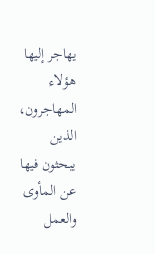يهاجر إليها هؤلاء المهاجرون، الذين يبحثون فيها عن المأوى والعمل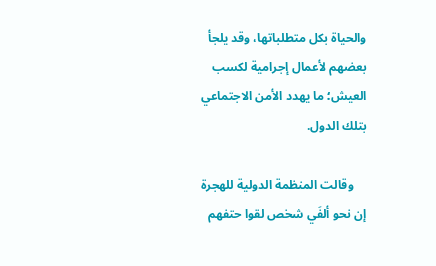والحياة بكل متطلباتها، وقد يلجأ بعضهم لأعمال إجرامية لكسب العيش؛ ما يهدد الأمن الاجتماعي بتلك الدول.

    وقالت المنظمة الدولية للهجرة إن نحو ألفَي شخص لقوا حتفهم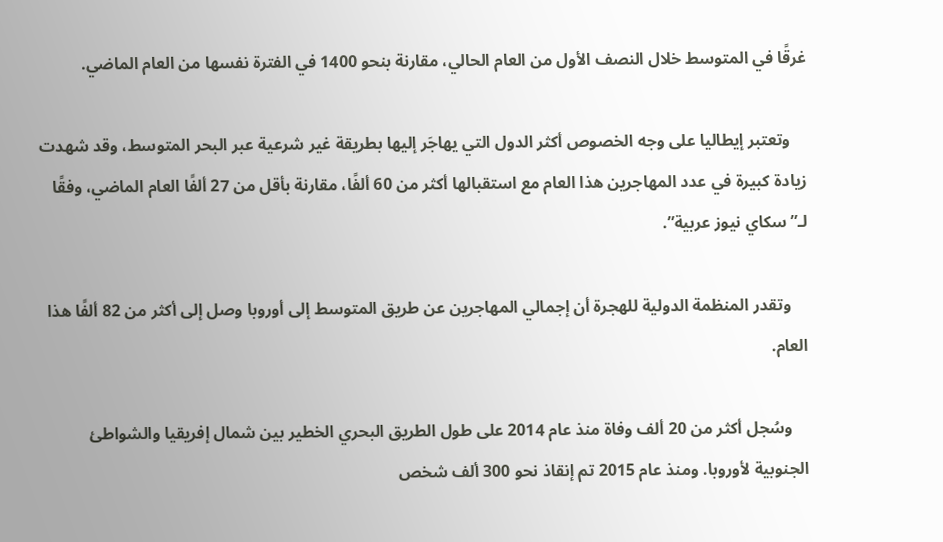غرقًا في المتوسط خلال النصف الأول من العام الحالي، مقارنة بنحو 1400 في الفترة نفسها من العام الماضي.

    وتعتبر إيطاليا على وجه الخصوص أكثر الدول التي يهاجَر إليها بطريقة غير شرعية عبر البحر المتوسط، وقد شهدت زيادة كبيرة في عدد المهاجرين هذا العام مع استقبالها أكثر من 60 ألفًا، مقارنة بأقل من 27 ألفًا العام الماضي، وفقًا لـ”سكاي نيوز عربية”.

    وتقدر المنظمة الدولية للهجرة أن إجمالي المهاجرين عن طريق المتوسط إلى أوروبا وصل إلى أكثر من 82 ألفًا هذا العام.

    وسُجل أكثر من 20 ألف وفاة منذ عام 2014 على طول الطريق البحري الخطير بين شمال إفريقيا والشواطئ الجنوبية لأوروبا. ومنذ عام 2015 تم إنقاذ نحو 300 ألف شخص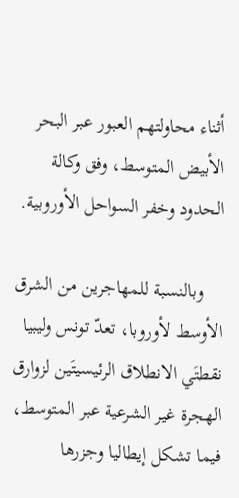أثناء محاولتهم العبور عبر البحر الأبيض المتوسط، وفق وكالة الحدود وخفر السواحل الأوروبية.

    وبالنسبة للمهاجرين من الشرق الأوسط لأوروبا، تعدّ تونس وليبيا نقطتَي الانطلاق الرئيسيتَين لزوارق الهجرة غير الشرعية عبر المتوسط، فيما تشكل إيطاليا وجزرها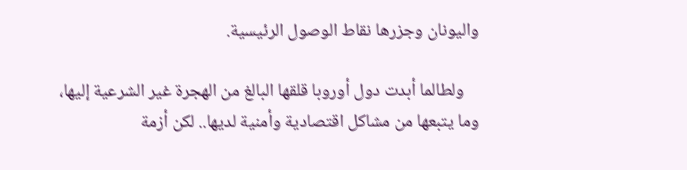واليونان وجزرها نقاط الوصول الرئيسية.

    ولطالما أبدت دول أوروبا قلقها البالغ من الهجرة غير الشرعية إليها، وما يتبعها من مشاكل اقتصادية وأمنية لديها.. لكن أزمة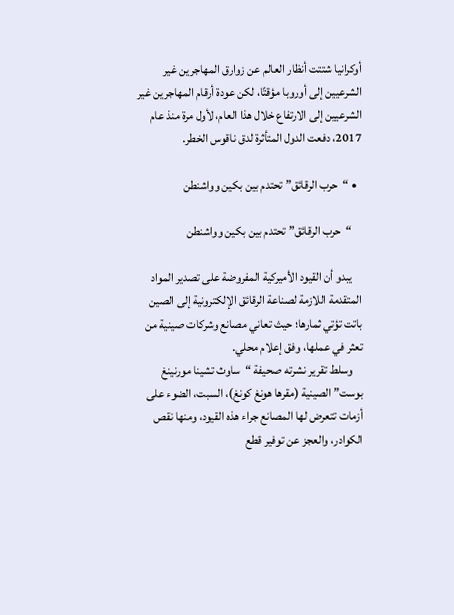أوكرانيا شتتت أنظار العالم عن زوارق المهاجرين غير الشرعيين إلى أوروبا مؤقتًا، لكن عودة أرقام المهاجرين غير الشرعيين إلى الارتفاع خلال هذا العام، لأول مرة منذ عام 2017، دفعت الدول المتأثرة لدق ناقوس الخطر.

  • “حرب الرقائق” تحتدم بين بكين وواشنطن

    “حرب الرقائق” تحتدم بين بكين وواشنطن

    يبدو أن القيود الأميركية المفروضة على تصدير المواد المتقدمة اللازمة لصناعة الرقائق الإلكترونية إلى الصين باتت تؤتي ثمارها؛ حيث تعاني مصانع وشركات صينية من تعثر في عملها، وفق إعلام محلي.
    وسلط تقرير نشرته صحيفة “ساوث تشينا مورنينغ بوست” الصينية (مقرها هونغ كونغ)، السبت، الضوء على أزمات تتعرض لها المصانع جراء هذه القيود، ومنها نقص الكوادر، والعجز عن توفير قطع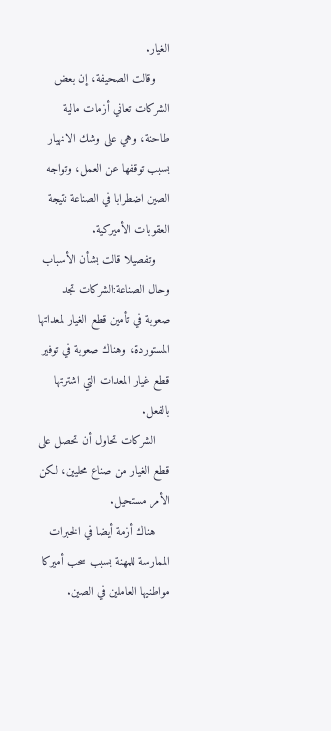الغيار.
    وقالت الصحيفة، إن بعض الشركات تعاني أزمات مالية طاحنة، وهي على وشك الانهيار بسبب توقفها عن العمل، وتواجه الصين اضطرابا في الصناعة نتيجة العقوبات الأميركية.
    وتفصيلا قالت بشأن الأسباب وحال الصناعة:الشركات تجد صعوبة في تأمين قطع الغيار لمعداتها المستوردة، وهناك صعوبة في توفير قطع غيار المعدات التي اشترتها بالفعل.
    الشركات تحاول أن تحصل على قطع الغيار من صناع محليين، لكن الأمر مستحيل.
    هناك أزمة أيضا في الخبرات الممارسة للمهنة بسبب سحب أميركا مواطنيها العاملين في الصين.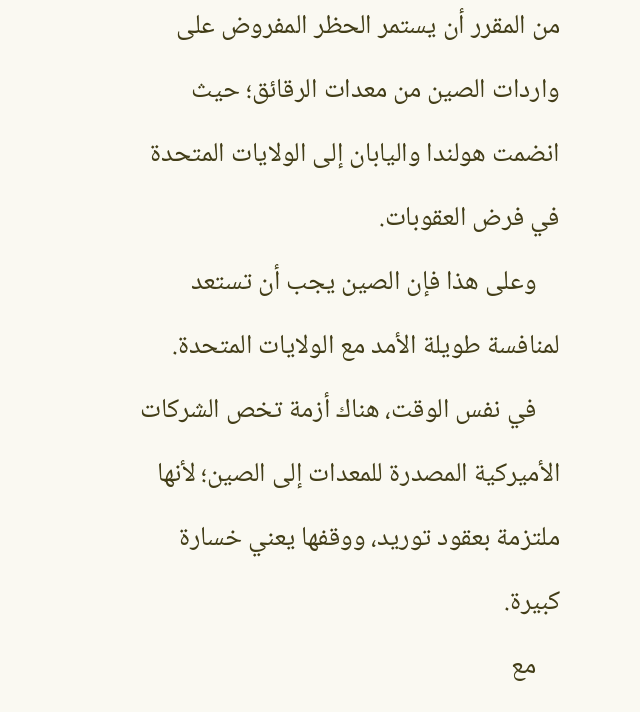من المقرر أن يستمر الحظر المفروض على واردات الصين من معدات الرقائق؛ حيث انضمت هولندا واليابان إلى الولايات المتحدة في فرض العقوبات.
    وعلى هذا فإن الصين يجب أن تستعد لمنافسة طويلة الأمد مع الولايات المتحدة.
    في نفس الوقت، هناك أزمة تخص الشركات الأميركية المصدرة للمعدات إلى الصين؛ لأنها ملتزمة بعقود توريد، ووقفها يعني خسارة كبيرة.
    مع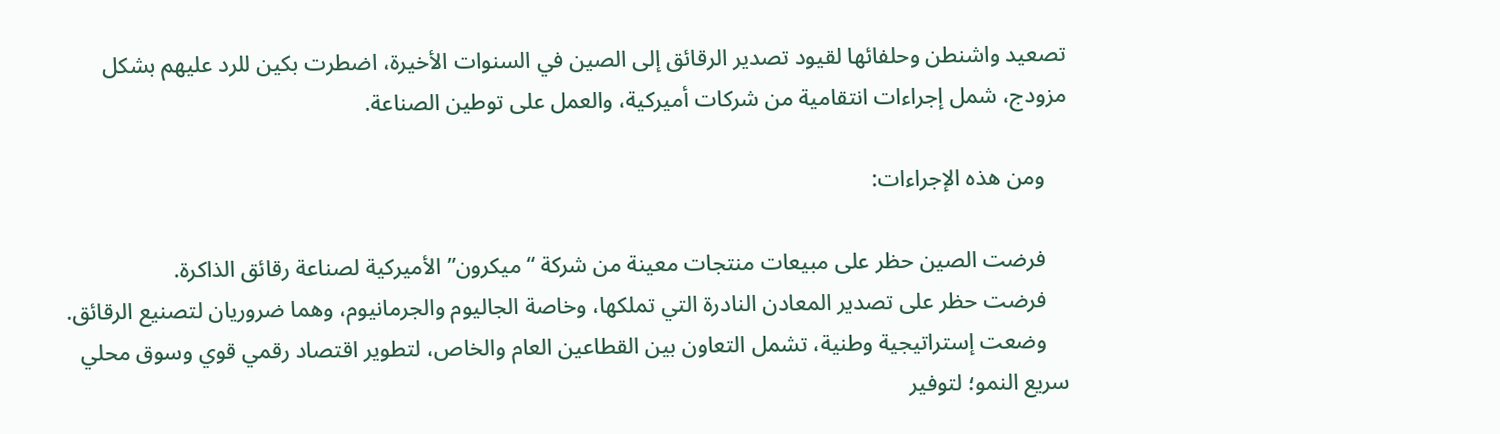تصعيد واشنطن وحلفائها لقيود تصدير الرقائق إلى الصين في السنوات الأخيرة، اضطرت بكين للرد عليهم بشكل مزودج، شمل إجراءات انتقامية من شركات أميركية، والعمل على توطين الصناعة.

    ومن هذه الإجراءات:

    فرضت الصين حظر على مبيعات منتجات معينة من شركة “ميكرون” الأميركية لصناعة رقائق الذاكرة.
    فرضت حظر على تصدير المعادن النادرة التي تملكها، وخاصة الجاليوم والجرمانيوم، وهما ضروريان لتصنيع الرقائق.
    وضعت إستراتيجية وطنية، تشمل التعاون بين القطاعين العام والخاص، لتطوير اقتصاد رقمي قوي وسوق محلي سريع النمو؛ لتوفير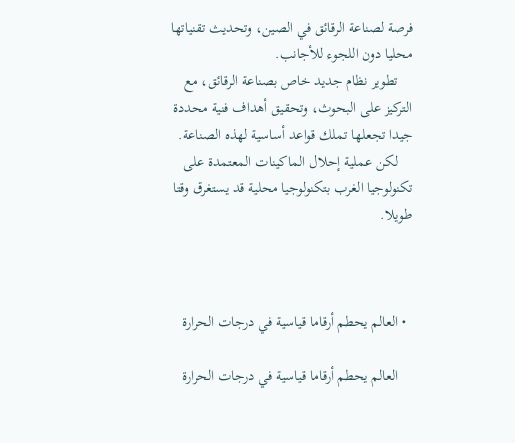فرصة لصناعة الرقائق في الصين، وتحديث تقنياتها محليا دون اللجوء للأجانب.
    تطوير نظام جديد خاص بصناعة الرقائق، مع التركيز على البحوث، وتحقيق أهداف فنية محددة جيدا تجعلها تملك قواعد أساسية لهذه الصناعة.
    لكن عملية إحلال الماكينات المعتمدة على تكنولوجيا الغرب بتكنولوجيا محلية قد يستغرق وقتا طويلا.



  • العالم يحطم أرقاما قياسية في درجات الحرارة

    العالم يحطم أرقاما قياسية في درجات الحرارة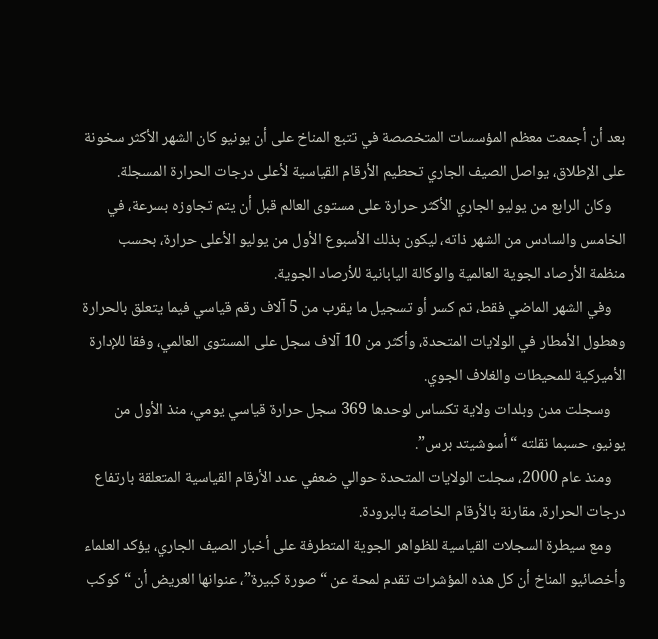بعد أن أجمعت معظم المؤسسات المتخصصة في تتبع المناخ على أن يونيو كان الشهر الأكثر سخونة على الإطلاق، يواصل الصيف الجاري تحطيم الأرقام القياسية لأعلى درجات الحرارة المسجلة.
    وكان الرابع من يوليو الجاري الأكثر حرارة على مستوى العالم قبل أن يتم تجاوزه بسرعة، في الخامس والسادس من الشهر ذاته، ليكون بذلك الأسبوع الأول من يوليو الأعلى حرارة، بحسب منظمة الأرصاد الجوية العالمية والوكالة اليابانية للأرصاد الجوية.
    وفي الشهر الماضي فقط، تم كسر أو تسجيل ما يقرب من 5 آلاف رقم قياسي فيما يتعلق بالحرارة وهطول الأمطار في الولايات المتحدة، وأكثر من 10 آلاف سجل على المستوى العالمي، وفقا للإدارة الأميركية للمحيطات والغلاف الجوي.
    وسجلت مدن وبلدات ولاية تكساس لوحدها 369 سجل حرارة قياسي يومي، منذ الأول من يونيو، حسبما نقلته “أسوشيتد برس”.
    ومنذ عام 2000، سجلت الولايات المتحدة حوالي ضعفي عدد الأرقام القياسية المتعلقة بارتفاع درجات الحرارة، مقارنة بالأرقام الخاصة بالبرودة.
    ومع سيطرة السجلات القياسية للظواهر الجوية المتطرفة على أخبار الصيف الجاري، يؤكد العلماء وأخصائيو المناخ أن كل هذه المؤشرات تقدم لمحة عن “صورة كبيرة”، عنوانها العريض أن “كوكب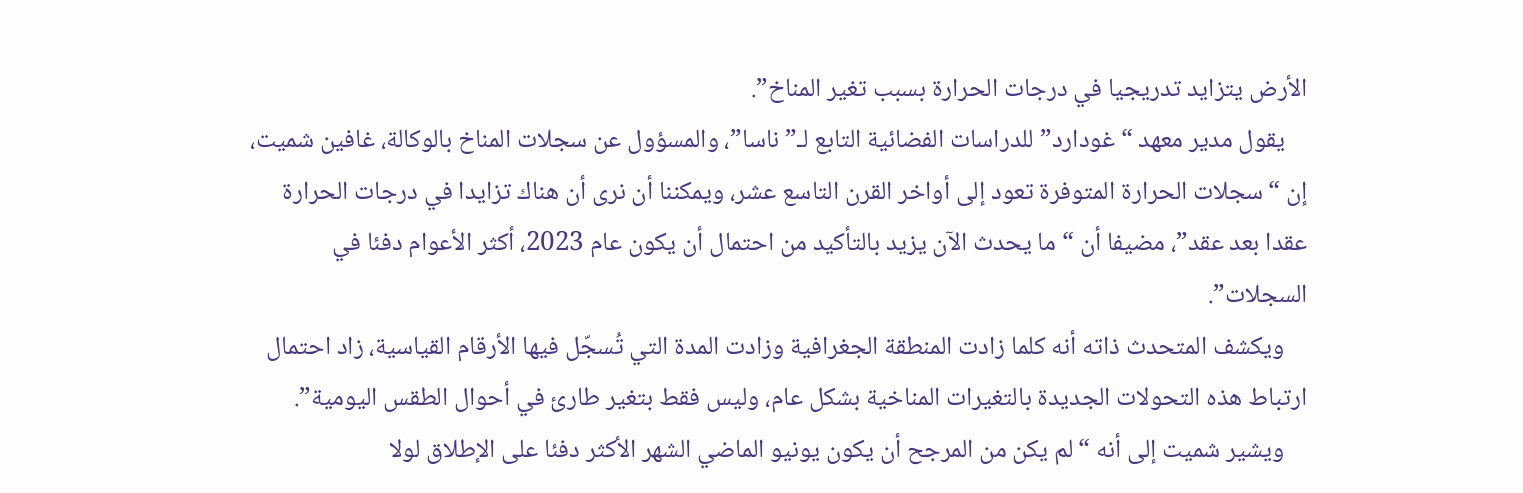الأرض يتزايد تدريجيا في درجات الحرارة بسبب تغير المناخ”.
    يقول مدير معهد “غودارد” للدراسات الفضائية التابع لـ”ناسا”، والمسؤول عن سجلات المناخ بالوكالة، غافين شميت، إن “سجلات الحرارة المتوفرة تعود إلى أواخر القرن التاسع عشر، ويمكننا أن نرى أن هناك تزايدا في درجات الحرارة عقدا بعد عقد”، مضيفا أن “ما يحدث الآن يزيد بالتأكيد من احتمال أن يكون عام 2023، أكثر الأعوام دفئا في السجلات”.
    ويكشف المتحدث ذاته أنه كلما زادت المنطقة الجغرافية وزادت المدة التي تُسجّل فيها الأرقام القياسية، زاد احتمال ارتباط هذه التحولات الجديدة بالتغيرات المناخية بشكل عام، وليس فقط بتغير طارئ في أحوال الطقس اليومية”.
    ويشير شميت إلى أنه “لم يكن من المرجح أن يكون يونيو الماضي الشهر الأكثر دفئا على الإطلاق لولا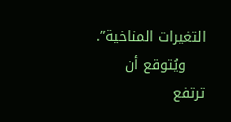التغيرات المناخية”.
    ويُتوقع أن ترتفع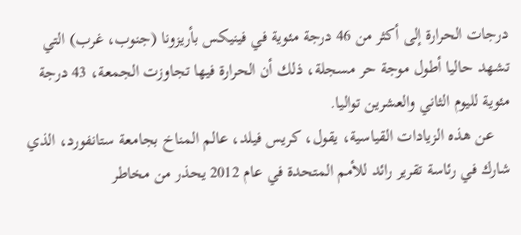درجات الحرارة إلى أكثر من 46 درجة مئوية في فينيكس بأريزونا (جنوب، غرب) التي تشهد حاليا أطول موجة حر مسجلة، ذلك أن الحرارة فيها تجاوزت الجمعة، 43 درجة مئوية لليوم الثاني والعشرين تواليا.
    عن هذه الزيادات القياسية، يقول، كريس فيلد، عالم المناخ بجامعة ستانفورد، الذي شارك في رئاسة تقرير رائد للأمم المتحدة في عام 2012 يحذر من مخاطر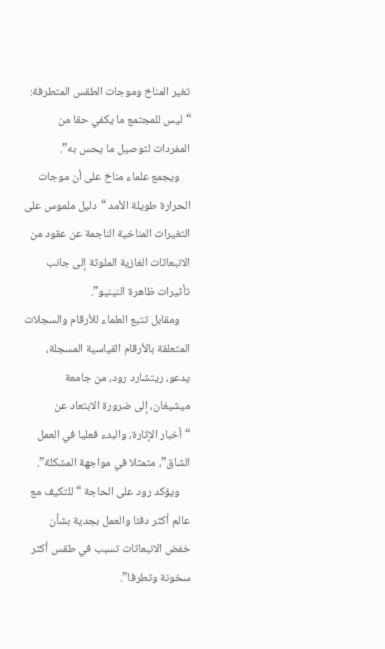تغير المناخ وموجات الطقس المتطرفة: “ليس للمجتمع ما يكفي حقا من المفردات لتوصيل ما يحس به”.
    ويجمع علماء مناخ على أن موجات الحرارة طويلة الأمد “دليل ملموس على التغيرات المناخية الناجمة عن عقود من الانبعاثات الغازية الملوثة إلى جانب تأثيرات ظاهرة النينيو”.
    ومقابل تتبع العلماء للأرقام والسجلات المتعلقة بالأرقام القياسية المسجلة، يدعو، ريتشارد رود، من جامعة ميشيغان، إلى ضرورة الابتعاد عن “أخبار الإثارة، والبدء فعليا في العمل الشاق”، متمثلا في مواجهة المشكلة”.
    ويؤكد رود على الحاجة “للتكيف مع عالم أكثر دفئا والعمل بجدية بشأن خفض الانبعاثات تسبب في طقس أكثر سخونة وتطرفا”.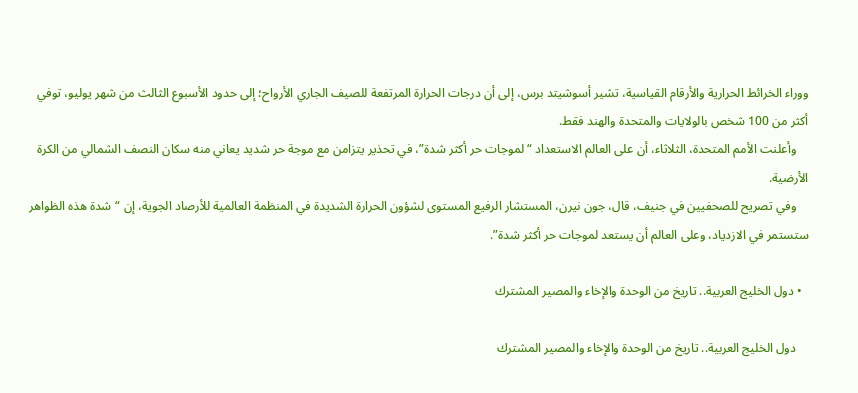ووراء الخرائط الحرارية والأرقام القياسية، تشير أسوشيتد برس، إلى أن درجات الحرارة المرتفعة للصيف الجاري الأرواح؛ إلى حدود الأسبوع الثالث من شهر يوليو، توفي أكثر من 100 شخص بالولايات والمتحدة والهند فقط.
    وأعلنت الأمم المتحدة، الثلاثاء، أن على العالم الاستعداد “لموجات حر أكثر شدة”، في تحذير يتزامن مع موجة حر شديد يعاني منه سكان النصف الشمالي من الكرة الأرضية.
    وفي تصريح للصحفيين في جنيف، قال، جون نيرن، المستشار الرفيع المستوى لشؤون الحرارة الشديدة في المنظمة العالمية للأرصاد الجوية، إن “شدة هذه الظواهر ستستمر في الازدياد، وعلى العالم أن يستعد لموجات حر أكثر شدة”.

  • دول الخليج العربية.. تاريخ من الوحدة والإخاء والمصير المشترك

    دول الخليج العربية.. تاريخ من الوحدة والإخاء والمصير المشترك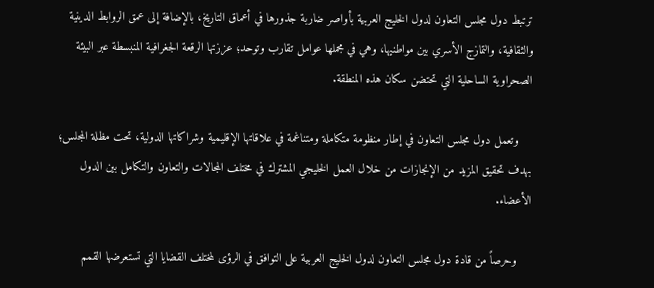ترتبط دول مجلس التعاون لدول الخليج العربية بأواصر ضاربة جذورها في أعماق التاريخ، بالإضافة إلى عمق الروابط الدينية والثقافية، والتمازج الأسري بين مواطنيها، وهي في مجملها عوامل تقارب وتوحد؛ عززتها الرقعة الجغرافية المنبسطة عبر البيئة الصحراوية الساحلية التي تحتضن سكان هذه المنطقة.

    وتعمل دول مجلس التعاون في إطار منظومة متكاملة ومتناغمة في علاقاتها الإقليمية وشراكاتها الدولية، تحت مظلة المجلس؛ بهدف تحقيق المزيد من الإنجازات من خلال العمل الخليجي المشترك في مختلف المجالات والتعاون والتكامل بين الدول الأعضاء.

    وحرصاً من قادة دول مجلس التعاون لدول الخليج العربية على التوافق في الرؤى لمختلف القضايا التي تستعرضها القمم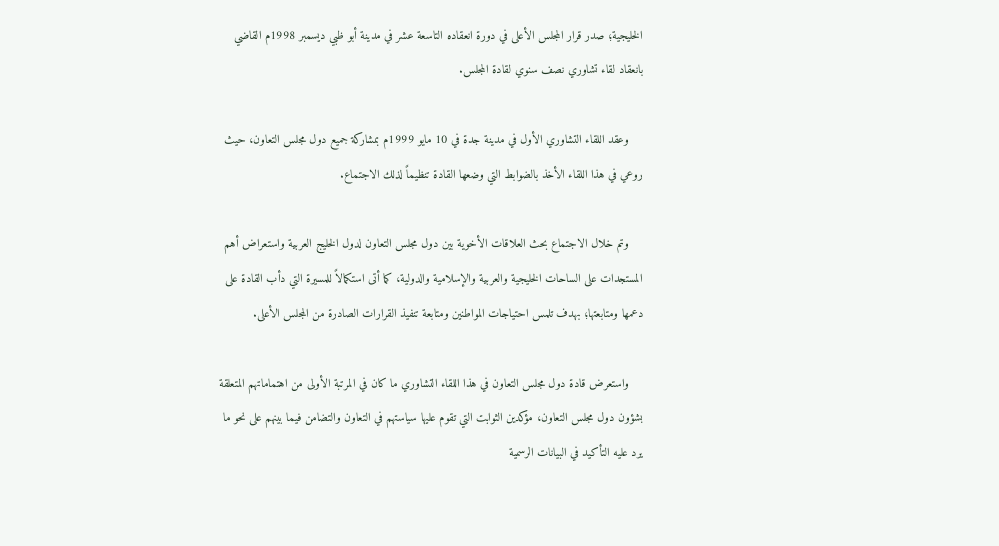الخليجية؛ صدر قرار المجلس الأعلى في دورة انعقاده التاسعة عشر في مدينة أبو ظبي ديسمبر 1998م القاضي بانعقاد لقاء تشاوري نصف سنوي لقادة المجلس.

    وعقد اللقاء التشاوري الأول في مدينة جدة في 10 مايو 1999م بمشاركة جميع دول مجلس التعاون، حيث روعي في هذا اللقاء الأخذ بالضوابط التي وضعها القادة تنظيماً لذلك الاجتماع.

    وتم خلال الاجتماع بحث العلاقات الأخوية بين دول مجلس التعاون لدول الخليج العربية واستعراض أهم المستجدات على الساحات الخليجية والعربية والإسلامية والدولية، كما أتى استكمالاً للمسيرة التي دأب القادة على دعمها ومتابعتها؛ بهدف تلمس احتياجات المواطنين ومتابعة تنفيذ القرارات الصادرة من المجلس الأعلى.

    واستعرض قادة دول مجلس التعاون في هذا اللقاء التشاوري ما كان في المرتبة الأولى من اهتماماتهم المتعلقة بشؤون دول مجلس التعاون، مؤكدين الثوابت التي تقوم عليها سياستهم في التعاون والتضامن فيما بينهم على نحو ما يرد عليه التأكيد في البيانات الرسمية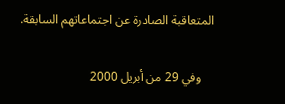المتعاقبة الصادرة عن اجتماعاتهم السابقة.

    وفي 29 من أبريل 2000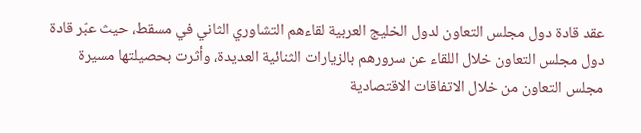عقد قادة دول مجلس التعاون لدول الخليج العربية لقاءهم التشاوري الثاني في مسقط، حيث عبّر قادة دول مجلس التعاون خلال اللقاء عن سرورهم بالزيارات الثنائية العديدة، وأثرت بحصيلتها مسيرة مجلس التعاون من خلال الاتفاقات الاقتصادية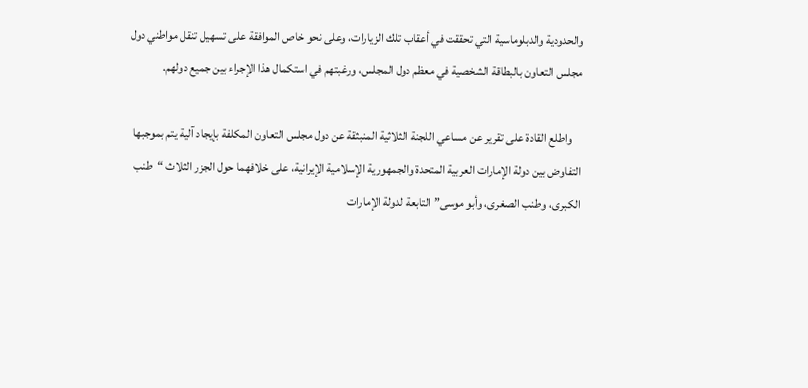والحدودية والدبلوماسية التي تحققت في أعقاب تلك الزيارات، وعلى نحو خاص الموافقة على تسهيل تنقل مواطني دول مجلس التعاون بالبطاقة الشخصية في معظم دول المجلس، ورغبتهم في استكمال هذا الإجراء بين جميع دولهم.

    واطلع القادة على تقرير عن مساعي اللجنة الثلاثية المنبثقة عن دول مجلس التعاون المكلفة بإيجاد آلية يتم بموجبها التفاوض بين دولة الإمارات العربية المتحدة والجمهورية الإسلامية الإيرانية، على خلافهما حول الجزر الثلاث “طنب الكبرى، وطنب الصغرى، وأبو موسى” التابعة لدولة الإمارات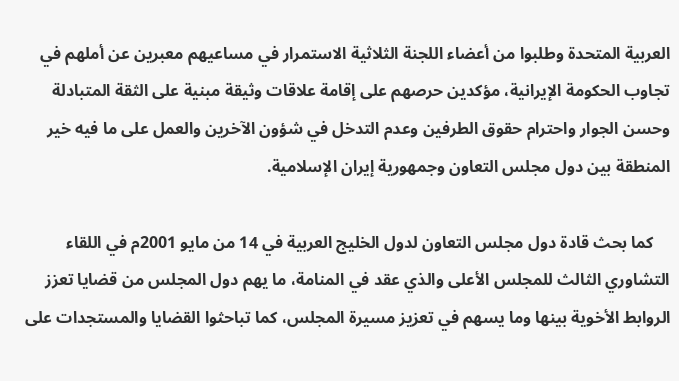العربية المتحدة وطلبوا من أعضاء اللجنة الثلاثية الاستمرار في مساعيهم معبرين عن أملهم في تجاوب الحكومة الإيرانية، مؤكدين حرصهم على إقامة علاقات وثيقة مبنية على الثقة المتبادلة وحسن الجوار واحترام حقوق الطرفين وعدم التدخل في شؤون الآخرين والعمل على ما فيه خير المنطقة بين دول مجلس التعاون وجمهورية إيران الإسلامية.

    كما بحث قادة دول مجلس التعاون لدول الخليج العربية في 14 من مايو 2001م في اللقاء التشاوري الثالث للمجلس الأعلى والذي عقد في المنامة، ما يهم دول المجلس من قضايا تعزز الروابط الأخوية بينها وما يسهم في تعزيز مسيرة المجلس، كما تباحثوا القضايا والمستجدات على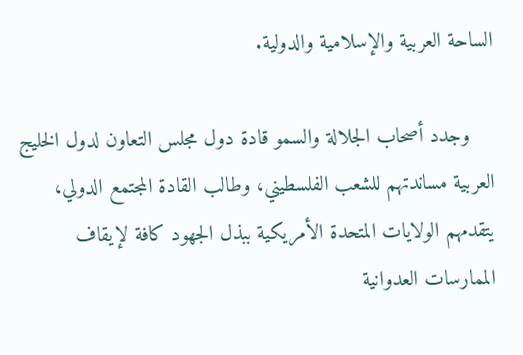الساحة العربية والإسلامية والدولية.

    وجدد أصحاب الجلالة والسمو قادة دول مجلس التعاون لدول الخليج العربية مساندتهم للشعب الفلسطيني، وطالب القادة المجتمع الدولي، يتقدمهم الولايات المتحدة الأمريكية ببذل الجهود كافة لإيقاف الممارسات العدوانية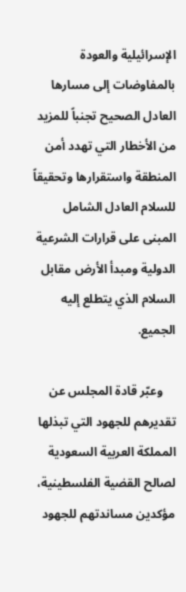الإسرائيلية والعودة بالمفاوضات إلى مسارها العادل الصحيح تجنباً للمزيد من الأخطار التي تهدد أمن المنطقة واستقرارها وتحقيقاً للسلام العادل الشامل المبنى على قرارات الشرعية الدولية ومبدأ الأرض مقابل السلام الذي يتطلع إليه الجميع.

    وعبّر قادة المجلس عن تقديرهم للجهود التي تبذلها المملكة العربية السعودية لصالح القضية الفلسطينية، مؤكدين مساندتهم للجهود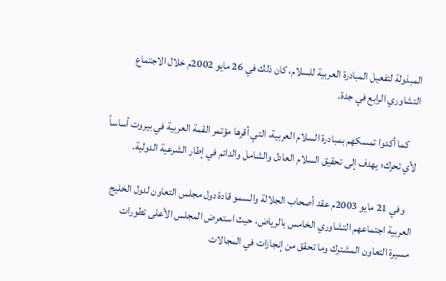المبذولة لتفعيل المبادرة العربية للسلام، كان ذلك في 26 مايو 2002م خلال الاجتماع التشاوري الرابع في جدة.

    كما أكدوا تمسكهم بمبادرة السلام العربية، التي أقرها مؤتمر القمة العربية في بيروت أساساً لأي تحرك؛ يهدف إلى تحقيق السلام العادل والشامل والدائم في إطار الشرعية الدولية.

    وفي 21 مايو 2003م عقد أصحاب الجلالة والسمو قادة دول مجلس التعاون لدول الخليج العربية اجتماعهم التشاوري الخامس بالرياض، حيث استعرض المجلس الأعلى تطورات مسيرة التعاون المشترك وما تحقق من إنجازات في المجالات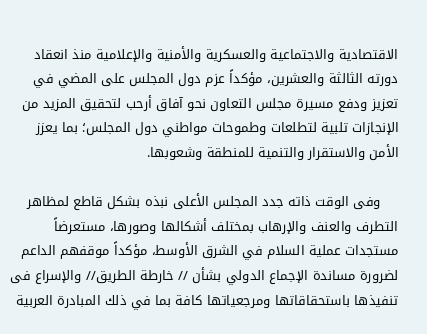الاقتصادية والاجتماعية والعسكرية والأمنية والإعلامية منذ انعقاد دورته الثالثة والعشرين، مؤكداً عزم دول المجلس على المضي في تعزيز ودفع مسيرة مجلس التعاون نحو آفاق أرحب لتحقيق المزيد من الإنجازات تلبية لتطلعات وطموحات مواطني دول المجلس؛ بما يعزز الأمن والاستقرار والتنمية للمنطقة وشعوبها.

    وفى الوقت ذاته جدد المجلس الأعلى نبذه بشكل قاطع لمظاهر التطرف والعنف والإرهاب بمختلف أشكالها وصورها، مستعرضاً مستجدات عملية السلام في الشرق الأوسط، مؤكداً موقفهم الداعم لضرورة مساندة الإجماع الدولي بشأن // خارطة الطريق// والإسراع فى تنفيذها باستحقاقاتها ومرجعياتها كافة بما في ذلك المبادرة العربية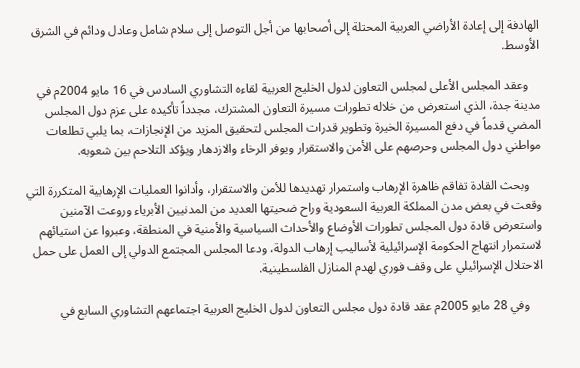الهادفة إلى إعادة الأراضي العربية المحتلة إلى أصحابها من أجل التوصل إلى سلام شامل وعادل ودائم في الشرق الأوسط.

    وعقد المجلس الأعلى لمجلس التعاون لدول الخليج العربية لقاءه التشاوري السادس في 16 مايو 2004م في مدينة جدة، الذي استعرض من خلاله تطورات مسيرة التعاون المشترك، مجدداً تأكيده على عزم دول المجلس المضي قدماً في دفع المسيرة الخيرة وتطوير قدرات المجلس لتحقيق المزيد من الإنجازات، بما يلبي تطلعات مواطني دول المجلس وحرصهم على الأمن والاستقرار ويوفر الرخاء والازدهار ويؤكد التلاحم بين شعوبه.

    وبحث القادة تفاقم ظاهرة الإرهاب واستمرار تهديدها للأمن والاستقرار، وأدانوا العمليات الإرهابية المتكررة التي وقعت في بعض مدن المملكة العربية السعودية وراح ضحيتها العديد من المدنيين الأبرياء وروعت الآمنين واستعرض قادة دول المجلس تطورات الأوضاع والأحداث السياسية والأمنية في المنطقة، وعبروا عن استيائهم لاستمرار انتهاج الحكومة الإسرائيلية لأساليب إرهاب الدولة، ودعا المجلس المجتمع الدولي إلى العمل على حمل الاحتلال الإسرائيلي على وقف فوري لهدم المنازل الفلسطينية.

    وفي 28 مايو 2005م عقد قادة دول مجلس التعاون لدول الخليج العربية اجتماعهم التشاوري السابع في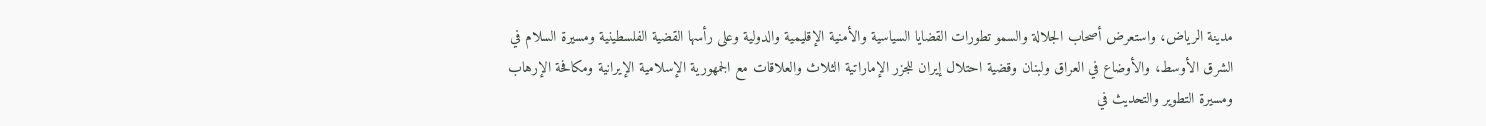مدينة الرياض، واستعرض أصحاب الجلالة والسمو تطورات القضايا السياسية والأمنية الإقليمية والدولية وعلى رأسها القضية الفلسطينية ومسيرة السلام في الشرق الأوسط، والأوضاع في العراق ولبنان وقضية احتلال إيران للجزر الإماراتية الثلاث والعلاقات مع الجمهورية الإسلامية الإيرانية ومكافحة الإرهاب ومسيرة التطوير والتحديث في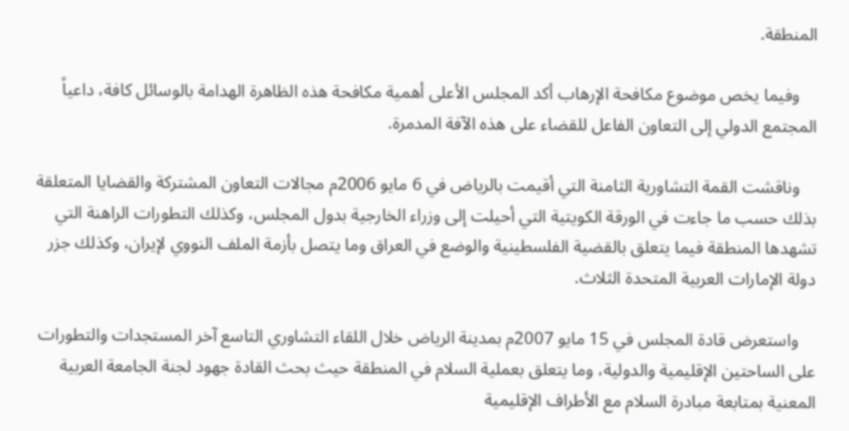المنطقة.

    وفيما يخص موضوع مكافحة الإرهاب أكد المجلس الأعلى أهمية مكافحة هذه الظاهرة الهدامة بالوسائل كافة، داعياً المجتمع الدولي إلى التعاون الفاعل للقضاء على هذه الآفة المدمرة.

    وناقشت القمة التشاورية الثامنة التي أقيمت بالرياض في 6 مايو 2006م مجالات التعاون المشتركة والقضايا المتعلقة بذلك حسب ما جاءت في الورقة الكويتية التي أحيلت إلى وزراء الخارجية بدول المجلس، وكذلك التطورات الراهنة التي تشهدها المنطقة فيما يتعلق بالقضية الفلسطينية والوضع في العراق وما يتصل بأزمة الملف النووي لإيران، وكذلك جزر دولة الإمارات العربية المتحدة الثلاث.

    واستعرض قادة المجلس في 15 مايو 2007م بمدينة الرياض خلال اللقاء التشاوري التاسع آخر المستجدات والتطورات على الساحتين الإقليمية والدولية، وما يتعلق بعملية السلام في المنطقة حيث بحث القادة جهود لجنة الجامعة العربية المعنية بمتابعة مبادرة السلام مع الأطراف الإقليمية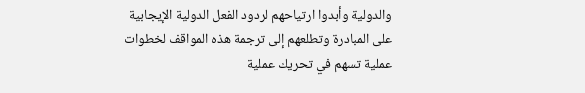والدولية وأبدوا ارتياحهم لردود الفعل الدولية الإيجابية على المبادرة وتطلعهم إلى ترجمة هذه المواقف لخطوات عملية تسهم في تحريك عملية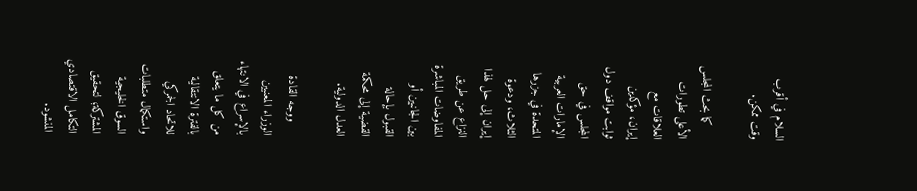السلام في أقرب وقت ممكن.

    كما بحث المجلس الأعلى تطورات العلاقات مع إيران، مؤكدين ثوابت مواقف دول المجلس في حق الإمارات العربية المتحدة في جزرها الثلاث، ودعوة إيران إلى حل لهذا النزاع عن طريق المفاوضات المباشرة بين الجانبين أو القبول بإحالة القضية إلى محكمة العدل الدولية.

    ووجه القادة الوزراء المعنيين بالإسراع في الانتهاء من كل ما يتعلق بالفترة الانتقالية للاتحاد الجمركي واستكمال متطلبات السوق الخليجية المشتركة؛ لتحقيق التكامل الاقتصادي المنشود.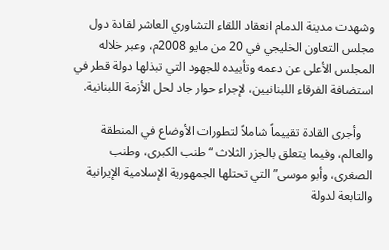وشهدت مدينة الدمام انعقاد اللقاء التشاوري العاشر لقادة دول مجلس التعاون الخليجي في 20 من مايو 2008م، وعبر خلاله المجلس الأعلى عن دعمه وتأييده للجهود التي تبذلها دولة قطر في استضافة الفرقاء اللبنانيين، لإجراء حوار جاد لحل الأزمة اللبنانية.

    وأجرى القادة تقييماً شاملاً لتطورات الأوضاع في المنطقة والعالم، وفيما يتعلق بالجزر الثلاث “طنب الكبرى، وطنب الصغرى، وأبو موسى” التي تحتلها الجمهورية الإسلامية الإيرانية والتابعة لدولة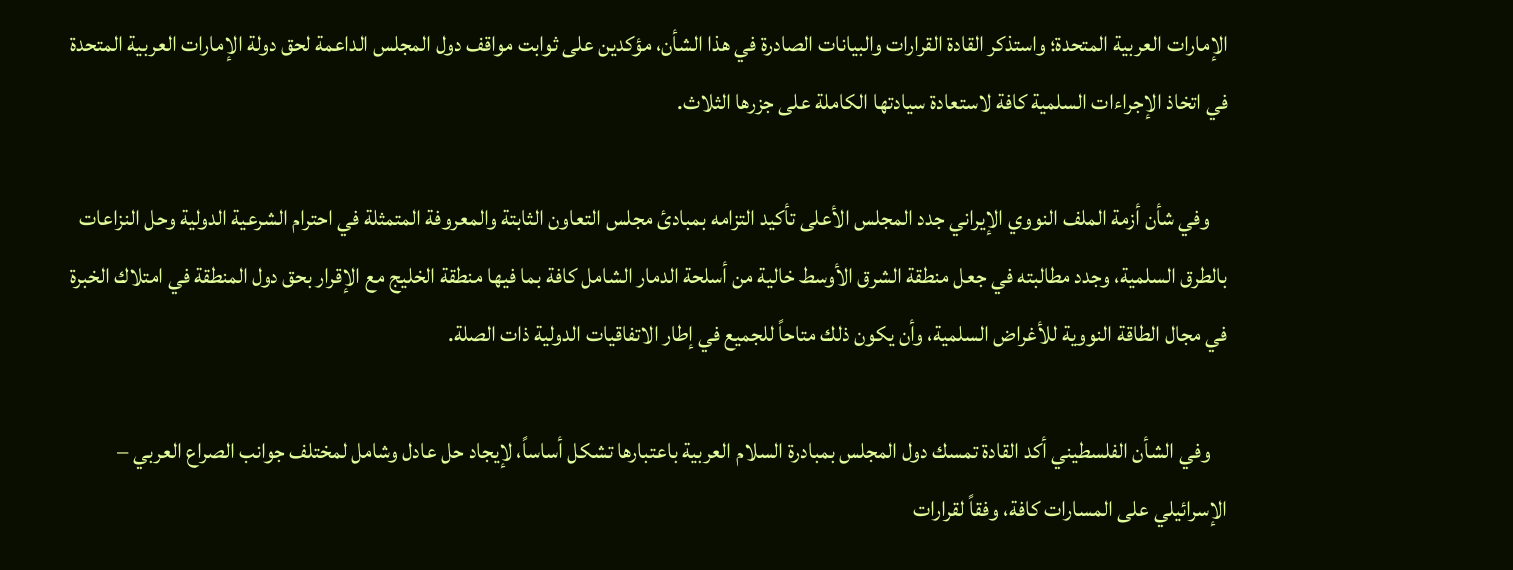الإمارات العربية المتحدة؛ واستذكر القادة القرارات والبيانات الصادرة في هذا الشأن، مؤكدين على ثوابت مواقف دول المجلس الداعمة لحق دولة الإمارات العربية المتحدة في اتخاذ الإجراءات السلمية كافة لاستعادة سيادتها الكاملة على جزرها الثلاث.

    وفي شأن أزمة الملف النووي الإيراني جدد المجلس الأعلى تأكيد التزامه بمبادئ مجلس التعاون الثابتة والمعروفة المتمثلة في احترام الشرعية الدولية وحل النزاعات بالطرق السلمية، وجدد مطالبته في جعل منطقة الشرق الأوسط خالية من أسلحة الدمار الشامل كافة بما فيها منطقة الخليج مع الإقرار بحق دول المنطقة في امتلاك الخبرة في مجال الطاقة النووية للأغراض السلمية، وأن يكون ذلك متاحاً للجميع في إطار الاتفاقيات الدولية ذات الصلة.

    وفي الشأن الفلسطيني أكد القادة تمسك دول المجلس بمبادرة السلام العربية باعتبارها تشكل أساساً، لإيجاد حل عادل وشامل لمختلف جوانب الصراع العربي – الإسرائيلي على المسارات كافة، وفقاً لقرارات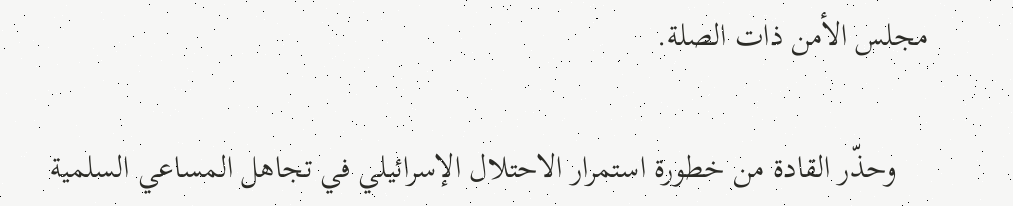مجلس الأمن ذات الصلة.

    وحذّر القادة من خطورة استمرار الاحتلال الإسرائيلي في تجاهل المساعي السلمية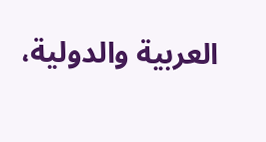العربية والدولية،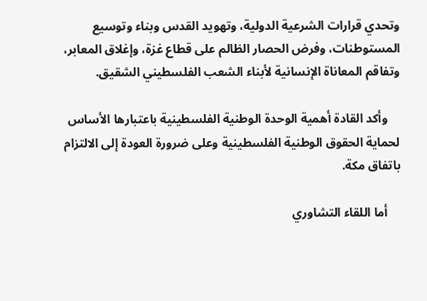وتحدي قرارات الشرعية الدولية، وتهويد القدس وبناء وتوسيع المستوطنات، وفرض الحصار الظالم على قطاع غزة، وإغلاق المعابر، وتفاقم المعاناة الإنسانية لأبناء الشعب الفلسطيني الشقيق.

    وأكد القادة أهمية الوحدة الوطنية الفلسطينية باعتبارها الأساس لحماية الحقوق الوطنية الفلسطينية وعلى ضرورة العودة إلى الالتزام باتفاق مكة.

    أما اللقاء التشاوري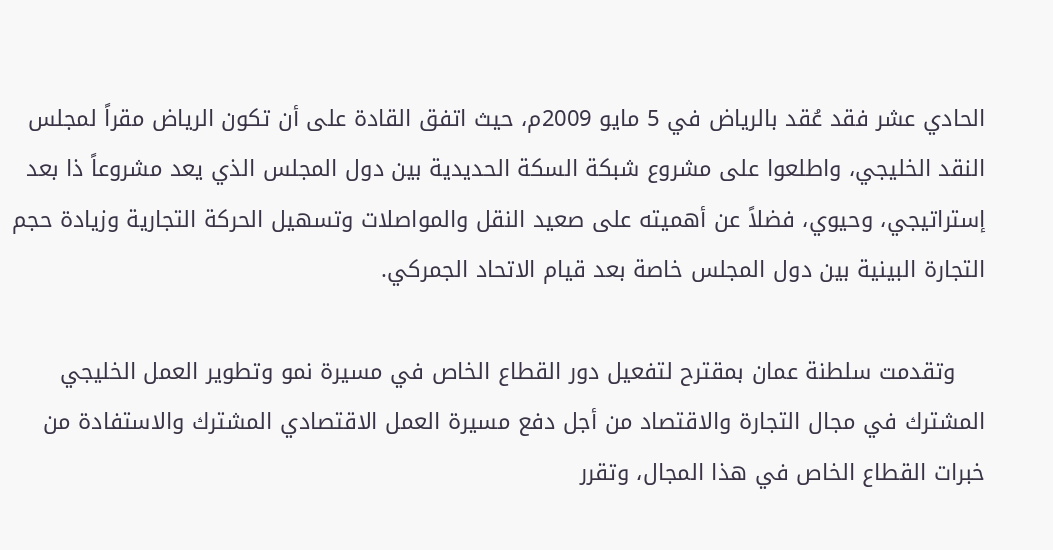الحادي عشر فقد عُقد بالرياض في 5 مايو 2009م، حيث اتفق القادة على أن تكون الرياض مقراً لمجلس النقد الخليجي، واطلعوا على مشروع شبكة السكة الحديدية بين دول المجلس الذي يعد مشروعاً ذا بعد إستراتيجي، وحيوي، فضلاً عن أهميته على صعيد النقل والمواصلات وتسهيل الحركة التجارية وزيادة حجم التجارة البينية بين دول المجلس خاصة بعد قيام الاتحاد الجمركي.

    وتقدمت سلطنة عمان بمقترح لتفعيل دور القطاع الخاص في مسيرة نمو وتطوير العمل الخليجي المشترك في مجال التجارة والاقتصاد من أجل دفع مسيرة العمل الاقتصادي المشترك والاستفادة من خبرات القطاع الخاص في هذا المجال، وتقرر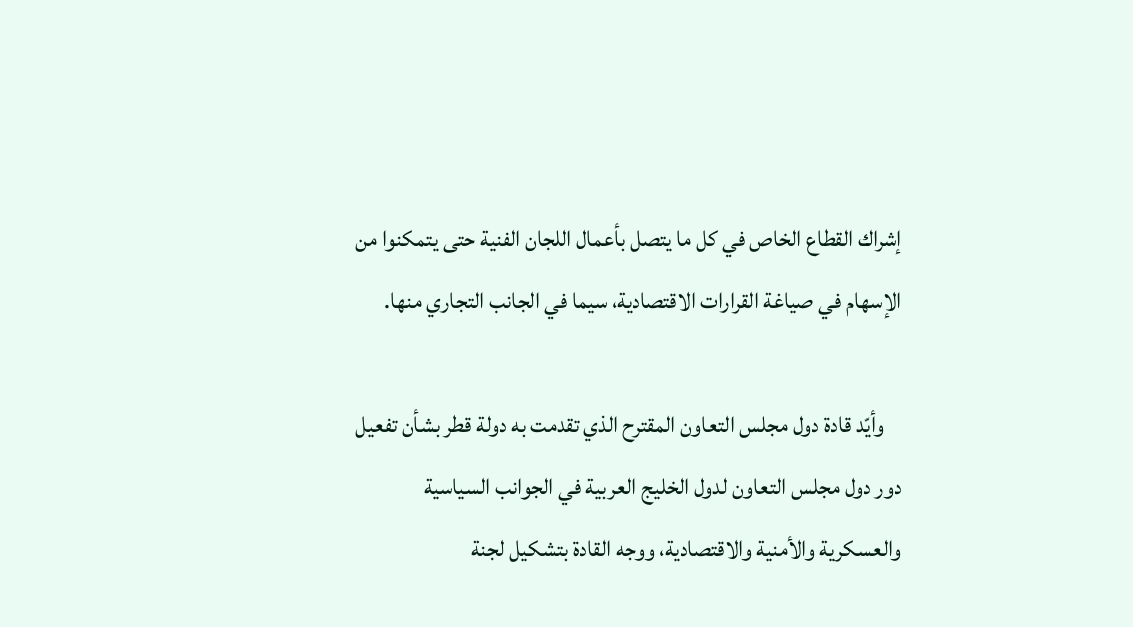إشراك القطاع الخاص في كل ما يتصل بأعمال اللجان الفنية حتى يتمكنوا من الإسهام في صياغة القرارات الاقتصادية، سيما في الجانب التجاري منها.

    وأيّد قادة دول مجلس التعاون المقترح الذي تقدمت به دولة قطر بشأن تفعيل دور دول مجلس التعاون لدول الخليج العربية في الجوانب السياسية والعسكرية والأمنية والاقتصادية، ووجه القادة بتشكيل لجنة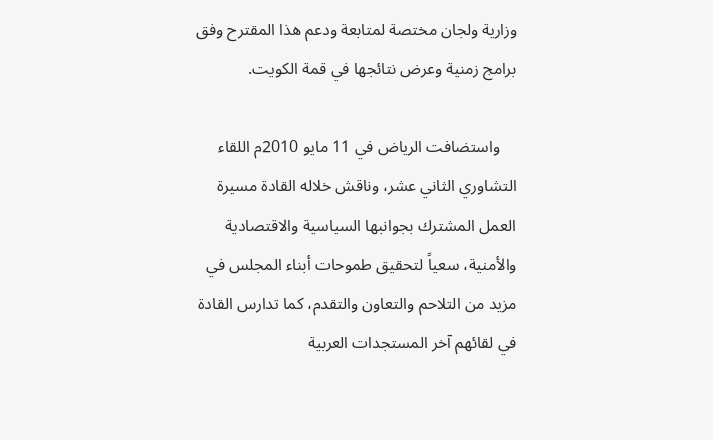وزارية ولجان مختصة لمتابعة ودعم هذا المقترح وفق برامج زمنية وعرض نتائجها في قمة الكويت.

    واستضافت الرياض في 11 مايو 2010م اللقاء التشاوري الثاني عشر، وناقش خلاله القادة مسيرة العمل المشترك بجوانبها السياسية والاقتصادية والأمنية، سعياً لتحقيق طموحات أبناء المجلس في مزيد من التلاحم والتعاون والتقدم، كما تدارس القادة في لقائهم آخر المستجدات العربية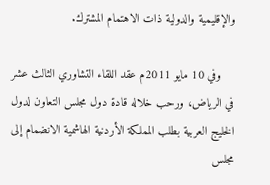والإقليمية والدولية ذات الاهتمام المشترك.

    وفي 10 مايو 2011م عقد اللقاء التشاوري الثالث عشر في الرياض، ورحب خلاله قادة دول مجلس التعاون لدول الخليج العربية بطلب المملكة الأردنية الهاشمية الانضمام إلى مجلس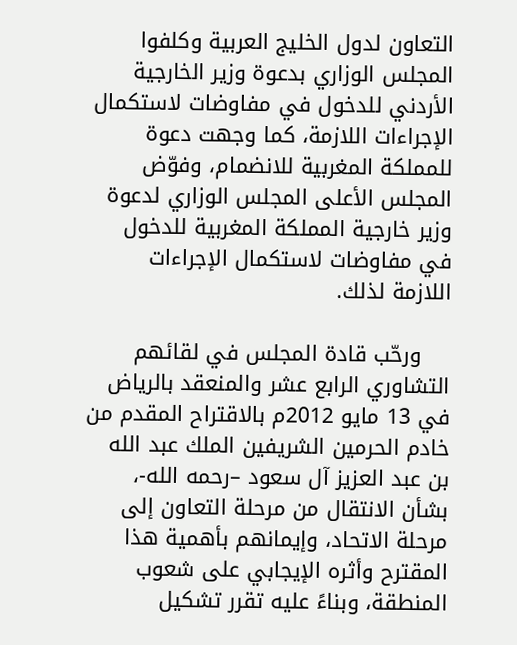التعاون لدول الخليج العربية وكلفوا المجلس الوزاري بدعوة وزير الخارجية الأردني للدخول في مفاوضات لاستكمال الإجراءات اللازمة، كما وجهت دعوة للمملكة المغربية للانضمام، وفوّض المجلس الأعلى المجلس الوزاري لدعوة وزير خارجية المملكة المغربية للدخول في مفاوضات لاستكمال الإجراءات اللازمة لذلك.

    ورحّب قادة المجلس في لقائهم التشاوري الرابع عشر والمنعقد بالرياض في 13 مايو 2012م بالاقتراح المقدم من خادم الحرمين الشريفين الملك عبد الله بن عبد العزيز آل سعود –رحمه الله-، بشأن الانتقال من مرحلة التعاون إلى مرحلة الاتحاد، وإيمانهم بأهمية هذا المقترح وأثره الإيجابي على شعوب المنطقة، وبناءً عليه تقرر تشكيل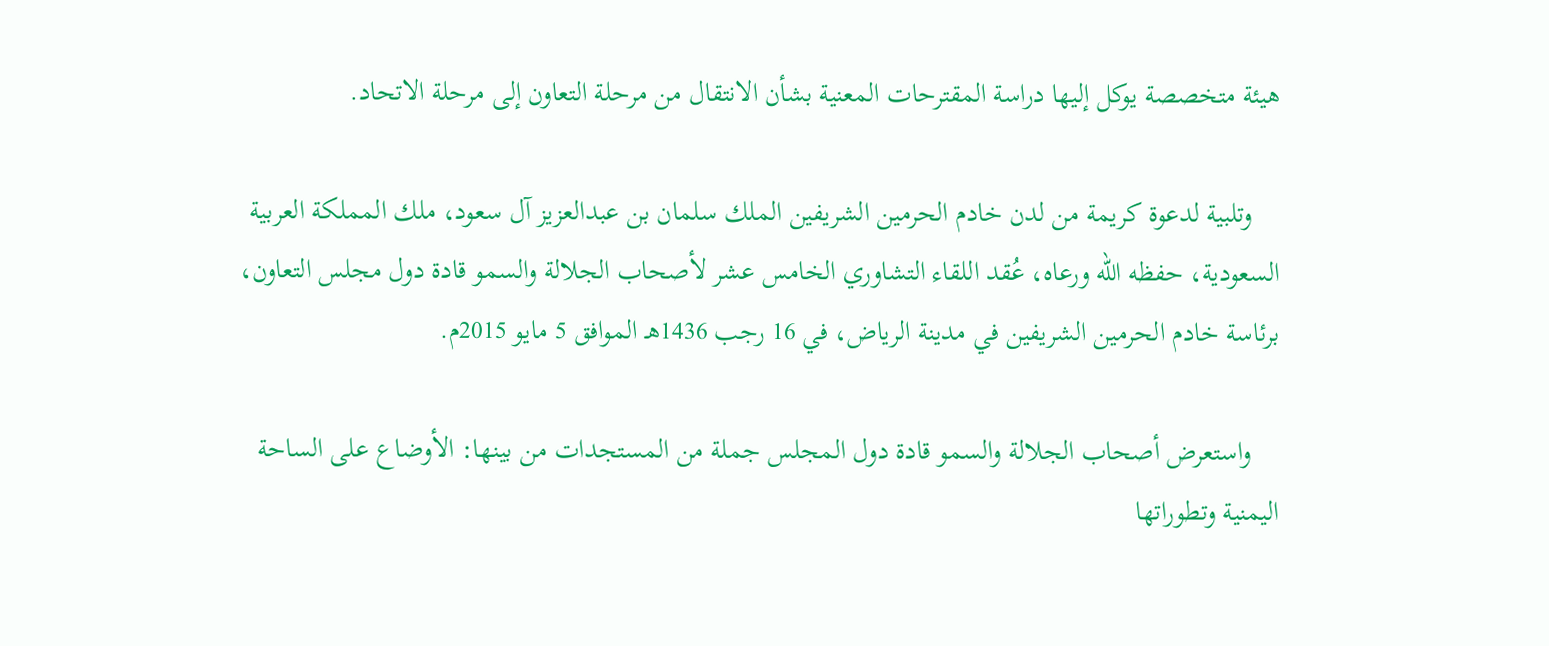هيئة متخصصة يوكل إليها دراسة المقترحات المعنية بشأن الانتقال من مرحلة التعاون إلى مرحلة الاتحاد.

    وتلبية لدعوة كريمة من لدن خادم الحرمين الشريفين الملك سلمان بن عبدالعزيز آل سعود، ملك المملكة العربية السعودية، حفظه الله ورعاه، عُقد اللقاء التشاوري الخامس عشر لأصحاب الجلالة والسمو قادة دول مجلس التعاون، برئاسة خادم الحرمين الشريفين في مدينة الرياض، في 16 رجب 1436هـ الموافق 5 مايو 2015م.

    واستعرض أصحاب الجلالة والسمو قادة دول المجلس جملة من المستجدات من بينها: الأوضاع على الساحة اليمنية وتطوراتها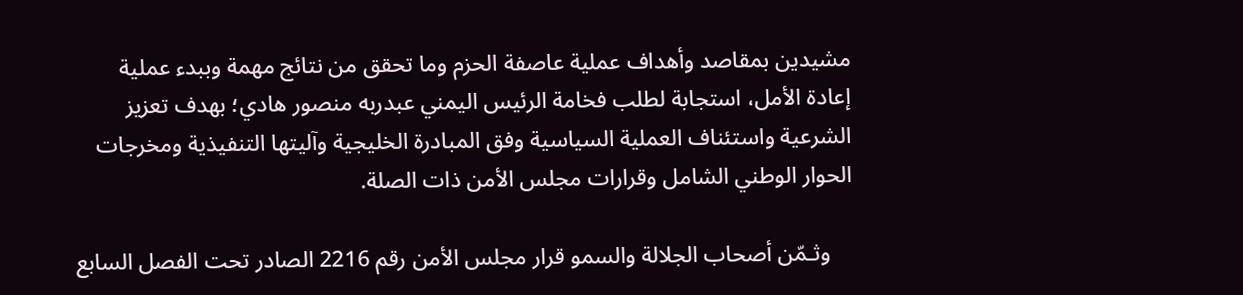مشيدين بمقاصد وأهداف عملية عاصفة الحزم وما تحقق من نتائج مهمة وببدء عملية إعادة الأمل، استجابة لطلب فخامة الرئيس اليمني عبدربه منصور هادي؛ بهدف تعزيز الشرعية واستئناف العملية السياسية وفق المبادرة الخليجية وآليتها التنفيذية ومخرجات الحوار الوطني الشامل وقرارات مجلس الأمن ذات الصلة.

    وثـمّن أصحاب الجلالة والسمو قرار مجلس الأمن رقم 2216 الصادر تحت الفصل السابع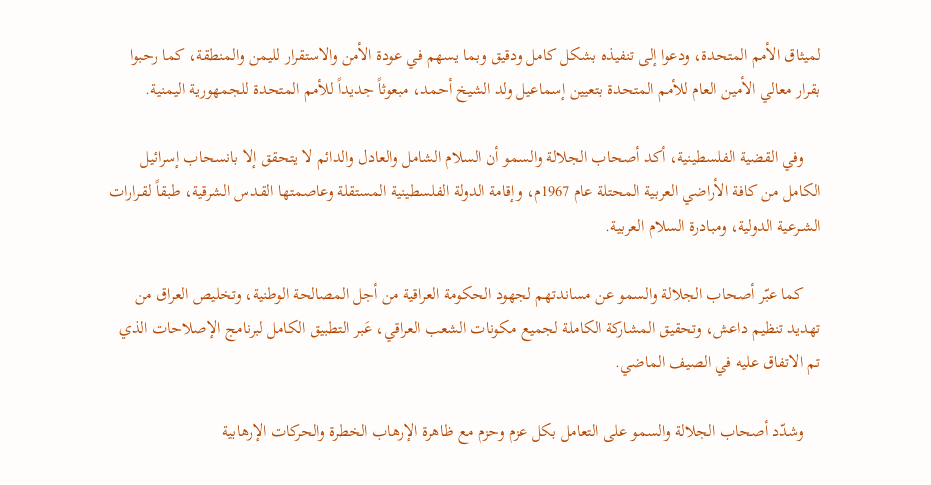لميثاق الأمم المتحدة، ودعوا إلى تنفيذه بشكل كامل ودقيق وبما يسهم في عودة الأمن والاستقرار لليمن والمنطقة، كما رحبوا بقرار معالي الأمين العام للأمم المتحدة بتعيين إسماعيل ولد الشيخ أحمد، مبعوثاً جديداً للأمم المتحدة للجمهورية اليمنية.

    وفي القضية الفلسطينية، أكد أصحاب الجلالة والسمو أن السلام الشامل والعادل والدائم لا يتحقق إلا بانسحاب إسرائيل الكامل من كافة الأراضي العربية المحتلة عام 1967م، وإقامة الدولة الفلسطينية المستقلة وعاصمتها القـدس الشرقية، طبقاً لقـرارات الشــرعية الدولية، ومبادرة السلام العربية.

    كما عبّر أصحاب الجلالة والسمو عن مساندتهم لجهود الحكومة العراقية من أجل المصالحة الوطنية، وتخليص العراق من تهديد تنظيم داعش، وتحقيق المشاركة الكاملة لجميع مكونات الشعب العراقي، عَبر التطبيق الكامل لبرنامج الإصلاحات الذي تم الاتفاق عليه في الصيف الماضي.

    وشدّد أصحاب الجلالة والسمو على التعامل بكل عزم وحزم مع ظاهرة الإرهاب الخطرة والحركات الإرهابية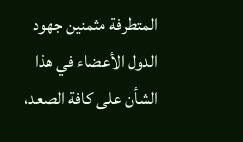المتطرفة مثمنين جهود الدول الأعضاء في هذا الشأن على كافة الصعد،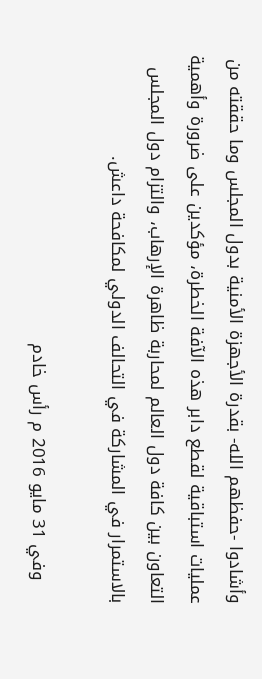وأشادوا -حفظهم الله- بقدرة الأجهزة الأمنية بدول المجلس وما حققته من عمليات استباقية لقطع دابر هذه الآفة الخطرة، مؤكدين على ضرورة وأهمية التعاون بين كافة دول العالم لمحاربة ظاهرة الإرهاب، والتزام دول المجلس بالاستمرار في المشاركة في التحالف الدولي لمكافحة داعش.

    وفي 31 مايو 2016 م رأس خادم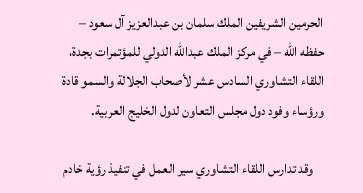الحرمين الشريفين الملك سلمان بن عبدالعزيز آل سعود – حفظه الله – في مركز الملك عبدالله الدولي للمؤتمرات بجدة، اللقاء التشاوري السادس عشر لأصحاب الجلالة والسمو قادة ورؤساء وفود دول مجلس التعاون لدول الخليج العربية.

    وقد تدارس اللقاء التشاوري سير العمل في تنفيذ رؤية خادم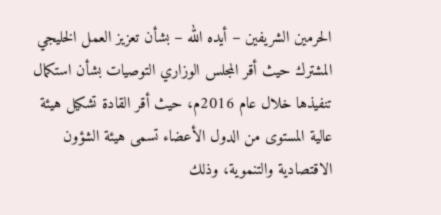الحرمين الشريفين – أيده الله – بشأن تعزيز العمل الخليجي المشترك حيث أقر المجلس الوزاري التوصيات بشأن استكمال تنفيذها خلال عام 2016م، حيث أقر القادة تشكيل هيئة عالية المستوى من الدول الأعضاء تسمى هيئة الشؤون الاقتصادية والتنموية، وذلك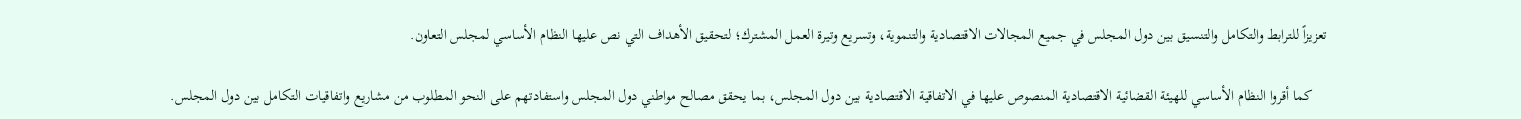تعزيزاً للترابط والتكامل والتنسيق بين دول المجلس في جميع المجالات الاقتصادية والتنموية، وتسريع وتيرة العمل المشترك؛ لتحقيق الأهداف التي نص عليها النظام الأساسي لمجلس التعاون.

    كما أقروا النظام الأساسي للهيئة القضائية الاقتصادية المنصوص عليها في الاتفاقية الاقتصادية بين دول المجلس، بما يحقق مصالح مواطني دول المجلس واستفادتهم على النحو المطلوب من مشاريع واتفاقيات التكامل بين دول المجلس.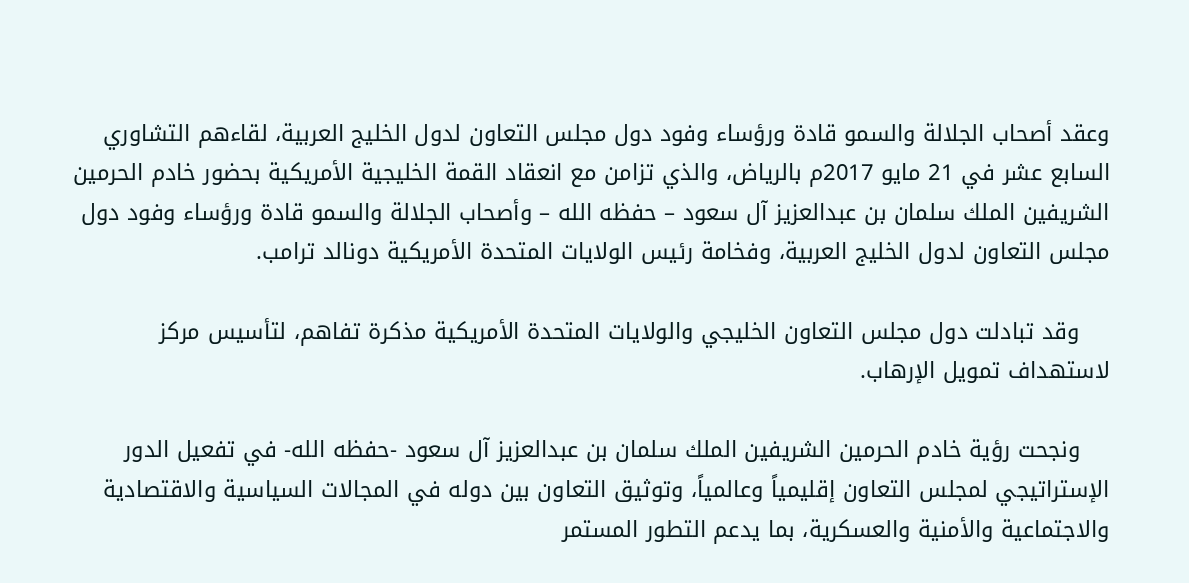وعقد أصحاب الجلالة والسمو قادة ورؤساء وفود دول مجلس التعاون لدول الخليج العربية، لقاءهم التشاوري السابع عشر في 21 مايو 2017م بالرياض، والذي تزامن مع انعقاد القمة الخليجية الأمريكية بحضور خادم الحرمين الشريفين الملك سلمان بن عبدالعزيز آل سعود – حفظه الله – وأصحاب الجلالة والسمو قادة ورؤساء وفود دول مجلس التعاون لدول الخليج العربية، وفخامة رئيس الولايات المتحدة الأمريكية دونالد ترامب.

    وقد تبادلت دول مجلس التعاون الخليجي والولايات المتحدة الأمريكية مذكرة تفاهم، لتأسيس مركز لاستهداف تمويل الإرهاب.

    ونجحت رؤية خادم الحرمين الشريفين الملك سلمان بن عبدالعزيز آل سعود -حفظه الله- في تفعيل الدور الإستراتيجي لمجلس التعاون إقليمياً وعالمياً، وتوثيق التعاون بين دوله في المجالات السياسية والاقتصادية والاجتماعية والأمنية والعسكرية، بما يدعم التطور المستمر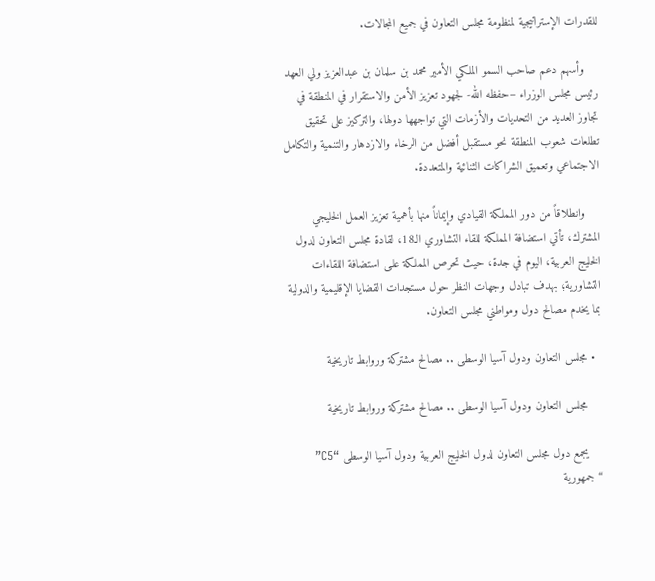للقدرات الإستراتيجية لمنظومة مجلس التعاون في جميع المجالات.

    وأسهم دعم صاحب السمو الملكي الأمير محمد بن سلمان بن عبدالعزيز ولي العهد رئيس مجلس الوزراء –حفظه الله- لجهود تعزيز الأمن والاستقرار في المنطقة في تجاوز العديد من التحديات والأزمات التي تواجهها دولها، والتركيز على تحقيق تطلعات شعوب المنطقة نحو مستقبل أفضل من الرخاء والازدهار والتنمية والتكامل الاجتماعي وتعميق الشراكات الثنائية والمتعددة.

    وانطلاقاً من دور المملكة القيادي وإيماناً منها بأهمية تعزيز العمل الخليجي المشترك، تأتي استضافة المملكة للقاء التشاوري الـ18، لقادة مجلس التعاون لدول الخليج العربية، اليوم في جدة، حيث تحرص المملكة علـى استضافة اللقاءات التشاورية؛ بهدف تبادل وجهات النظر حول مستجدات القضايا الإقليمية والدولية بما يخدم مصالح دول ومواطني مجلس التعاون.

  • مجلس التعاون ودول آسيا الوسطى .. مصالح مشتركة وروابط تاريخية

    مجلس التعاون ودول آسيا الوسطى .. مصالح مشتركة وروابط تاريخية

    يجمع دول مجلس التعاون لدول الخليج العربية ودول آسيا الوسطى “C5” “جمهورية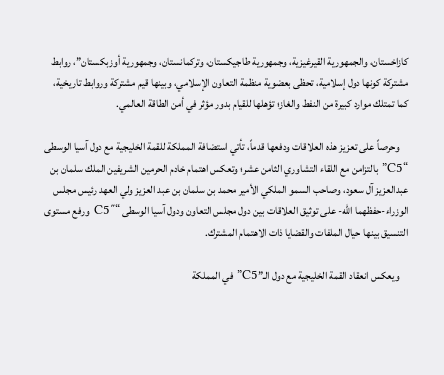كازاخستان، والجمهورية القيرغيزية، وجمهورية طاجيكستان، وتركمانستان، وجمهورية أوزبكستان”، روابط مشتركة كونها دول إسلامية، تحظى بعضوية منظمة التعاون الإسلامي، وبينها قيم مشتركة وروابط تاريخية، كما تمتلك موارد كبيرة من النفط والغاز؛ تؤهلها للقيام بدور مؤثر في أمن الطاقة العالمي.

    وحرصاً على تعزيز هذه العلاقات ودفعها قدماً، تأتي استضافة المملكة للقمة الخليجية مع دول آسيا الوسطى “C5” بالتزامن مع اللقاء التشاوري الثامن عشر؛ وتعكس اهتمام خادم الحرمين الشريفين الملك سلمان بن عبدالعزيز آل سعود، وصاحب السمو الملكي الأمير محمد بن سلمان بن عبد العزيز ولي العهد رئيس مجلس الوزراء-حفظهما الله- على توثيق العلاقات بين دول مجلس التعاون ودول آسيا الوسطى “C5″ ورفع مستوى التنسيق بينها حيال الملفات والقضايا ذات الاهتمام المشترك.

    ويعكس انعقاد القمة الخليجية مع دول الـ”C5” في المملكة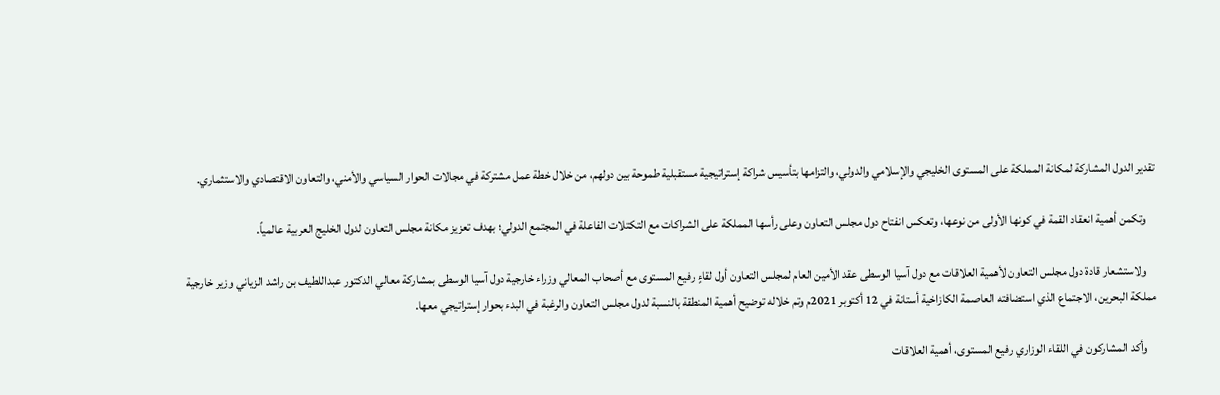تقدير الدول المشاركة لمكانة المملكة على المستوى الخليجي والإسلامي والدولي، والتزامها بتأسيس شراكة إستراتيجية مستقبلية طموحة بين دولهم، من خلال خطة عمل مشتركة في مجالات الحوار السياسي والأمني، والتعاون الاقتصادي والاستثماري.

    وتكمن أهمية انعقاد القمة في كونها الأولى من نوعها، وتعكس انفتاح دول مجلس التعاون وعلى رأسها المملكة على الشراكات مع التكتلات الفاعلة في المجتمع الدولي؛ بهدف تعزيز مكانة مجلس التعاون لدول الخليج العربية عالمياً.

    ولاستشعار قادة دول مجلس التعاون لأهمية العلاقات مع دول آسيا الوسطى عقد الأمين العام لمجلس التعاون أول لقاءٍ رفيع المستوى مع أصحاب المعالي وزراء خارجية دول آسيا الوسطى بمشاركة معالي الدكتور عبداللطيف بن راشد الزياني وزير خارجية مملكة البحرين، الاجتماع الذي استضافته العاصمة الكازاخية أستانة في 12 أكتوبر 2021م وتم خلاله توضيح أهمية المنطقة بالنسبة لدول مجلس التعاون والرغبة في البدء بحوار إستراتيجي معها.

    وأكد المشاركون في اللقاء الوزاري رفيع المستوى، أهمية العلاقات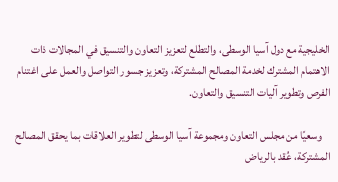الخليجية مع دول آسيا الوسطى، والتطلع لتعزيز التعاون والتنسيق في المجالات ذات الاهتمام المشترك لخدمة المصالح المشتركة، وتعزيز جسور التواصل والعمل على اغتنام الفرص وتطوير آليات التنسيق والتعاون.

    وسعيًا من مجلس التعاون ومجموعة آسيا الوسطى لتطوير العلاقات بما يحقق المصالح المشتركة، عُقد بالرياض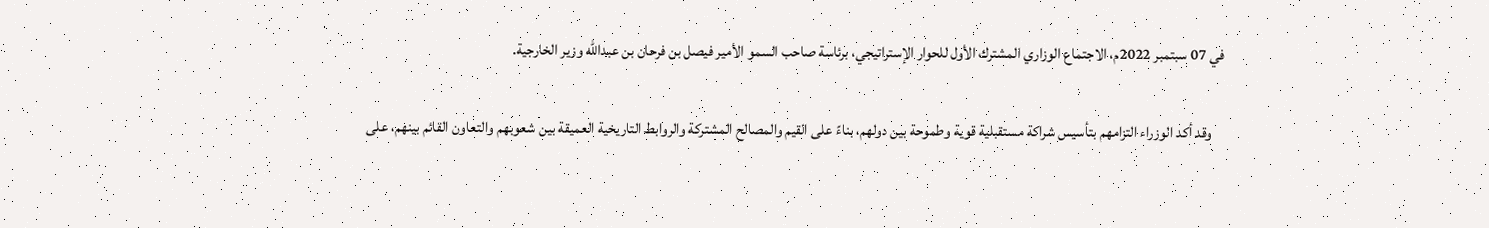في 07 سبتمبر 2022م، الاجتماع الوزاري المشترك الأول للحوار الإستراتيجي، برئاسة صاحب السمو الأمير فيصل بن فرحان بن عبدالله وزير الخارجية.

    وقد أكد الوزراء التزامهم بتأسيس شراكة مستقبلية قوية وطموحة بين دولهم، بناءً على القيم والمصالح المشتركة والروابط التاريخية العميقة بين شعوبهم والتعاون القائم بينهم، على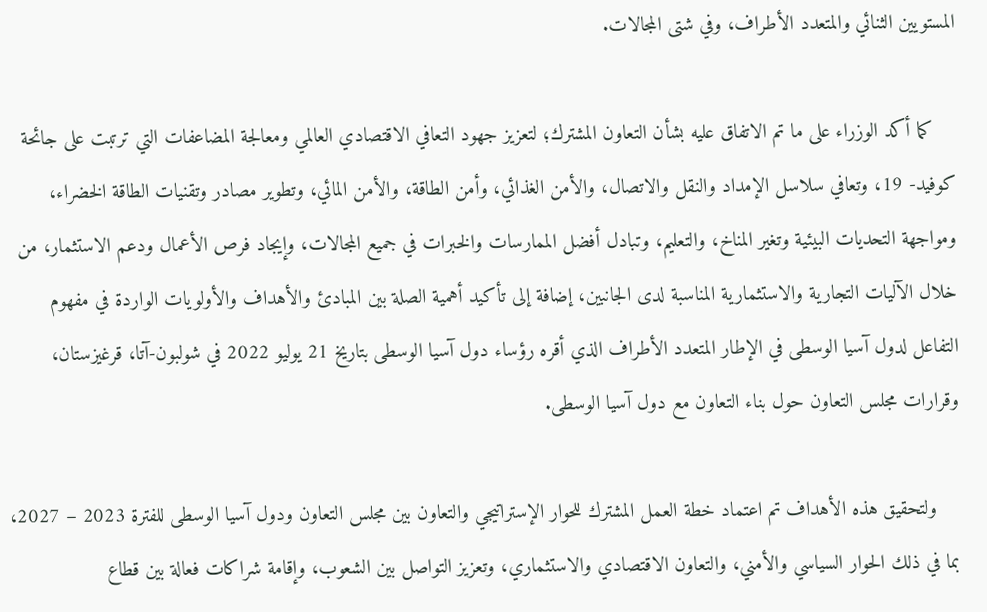المستويين الثنائي والمتعدد الأطراف، وفي شتى المجالات.

    كما أكد الوزراء على ما تم الاتفاق عليه بشأن التعاون المشترك؛ لتعزيز جهود التعافي الاقتصادي العالمي ومعالجة المضاعفات التي ترتبت على جائحة كوفيد- 19، وتعافي سلاسل الإمداد والنقل والاتصال، والأمن الغذائي، وأمن الطاقة، والأمن المائي، وتطوير مصادر وتقنيات الطاقة الخضراء، ومواجهة التحديات البيئية وتغير المناخ، والتعليم، وتبادل أفضل الممارسات والخبرات في جميع المجالات، وإيجاد فرص الأعمال ودعم الاستثمار، من خلال الآليات التجارية والاستثمارية المناسبة لدى الجانبين، إضافة إلى تأكيد أهمية الصلة بين المبادئ والأهداف والأولويات الواردة في مفهوم التفاعل لدول آسيا الوسطى في الإطار المتعدد الأطراف الذي أقره رؤساء دول آسيا الوسطى بتاريخ 21 يوليو 2022 في شولبون-آتا، قرغيزستان، وقرارات مجلس التعاون حول بناء التعاون مع دول آسيا الوسطى.

    ولتحقيق هذه الأهداف تم اعتماد خطة العمل المشترك للحوار الإستراتيجي والتعاون بين مجلس التعاون ودول آسيا الوسطى للفترة 2023 – 2027، بما في ذلك الحوار السياسي والأمني، والتعاون الاقتصادي والاستثماري، وتعزيز التواصل بين الشعوب، وإقامة شراكات فعالة بين قطاع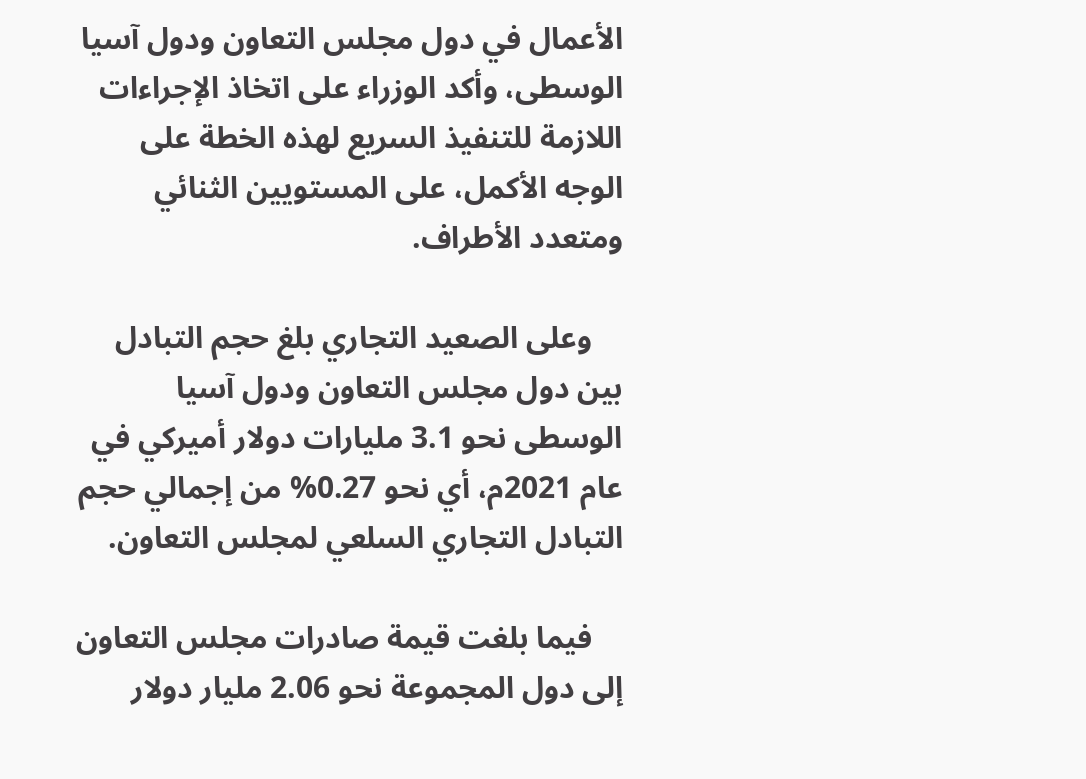الأعمال في دول مجلس التعاون ودول آسيا الوسطى، وأكد الوزراء على اتخاذ الإجراءات اللازمة للتنفيذ السريع لهذه الخطة على الوجه الأكمل، على المستويين الثنائي ومتعدد الأطراف.

    وعلى الصعيد التجاري بلغ حجم التبادل بين دول مجلس التعاون ودول آسيا الوسطى نحو 3.1 مليارات دولار أميركي في عام 2021م، أي نحو 0.27% من إجمالي حجم التبادل التجاري السلعي لمجلس التعاون.

    فيما بلغت قيمة صادرات مجلس التعاون إلى دول المجموعة نحو 2.06 مليار دولار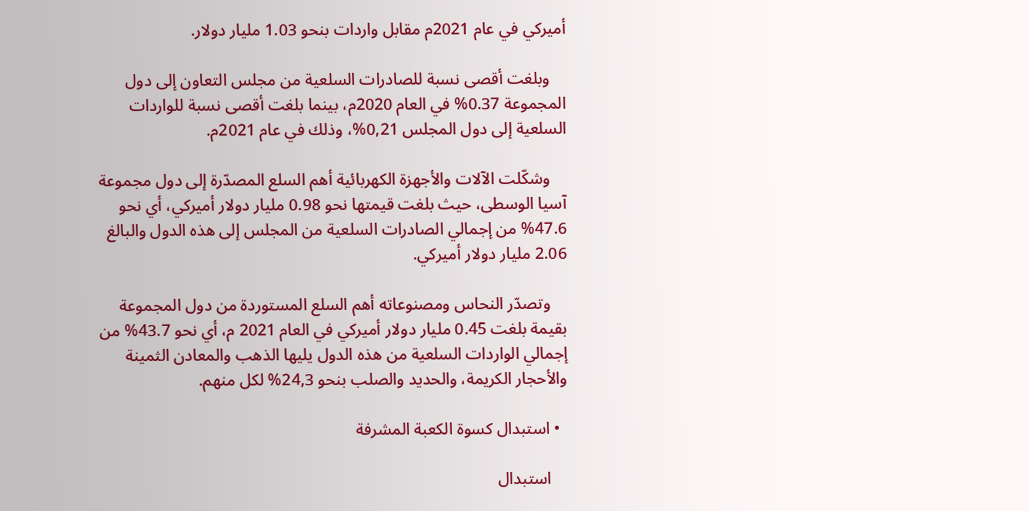أميركي في عام 2021م مقابل واردات بنحو 1.03 مليار دولار.

    وبلغت أقصى نسبة للصادرات السلعية من مجلس التعاون إلى دول المجموعة 0.37% في العام 2020م، بينما بلغت أقصى نسبة للواردات السلعية إلى دول المجلس 0,21%، وذلك في عام 2021م.

    وشكّلت الآلات والأجهزة الكهربائية أهم السلع المصدّرة إلى دول مجموعة آسيا الوسطى، حيث بلغت قيمتها نحو 0.98 مليار دولار أميركي، أي نحو 47.6% من إجمالي الصادرات السلعية من المجلس إلى هذه الدول والبالغ 2.06 مليار دولار أميركي.

    وتصدّر النحاس ومصنوعاته أهم السلع المستوردة من دول المجموعة بقيمة بلغت 0.45 مليار دولار أميركي في العام 2021 م، أي نحو 43.7% من إجمالي الواردات السلعية من هذه الدول يليها الذهب والمعادن الثمينة والأحجار الكريمة، والحديد والصلب بنحو 24,3% لكل منهم.

  • استبدال كسوة الكعبة المشرفة

    استبدال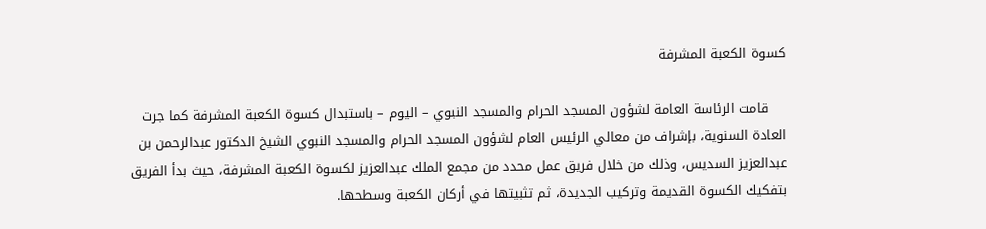كسوة الكعبة المشرفة

    قامت الرئاسة العامة لشؤون المسجد الحرام والمسجد النبوي – اليوم – باستبدال كسوة الكعبة المشرفة كما جرت العادة السنوية، بإشراف من معالي الرئيس العام لشؤون المسجد الحرام والمسجد النبوي الشيخ الدكتور عبدالرحمن بن عبدالعزيز السديس، وذلك من خلال فريق عمل محدد من مجمع الملك عبدالعزيز لكسوة الكعبة المشرفة، حيث بدأ الفريق بتفكيك الكسوة القديمة وتركيب الجديدة، ثم تثبيتها في أركان الكعبة وسطحها.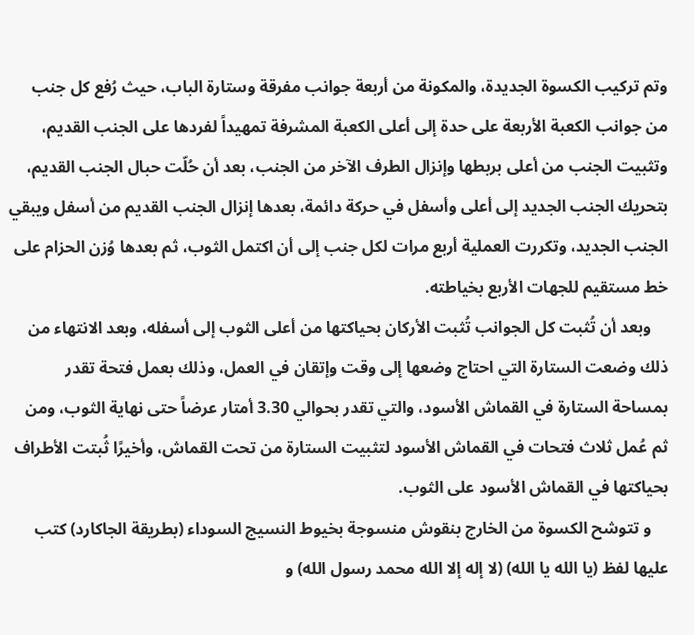وتم تركيب الكسوة الجديدة، والمكونة من أربعة جوانب مفرقة وستارة الباب، حيث رُفع كل جنب من جوانب الكعبة الأربعة على حدة إلى أعلى الكعبة المشرفة تمهيداً لفردها على الجنب القديم، وتثبيت الجنب من أعلى بربطها وإنزال الطرف الآخر من الجنب، بعد أن حُلّت حبال الجنب القديم، بتحريك الجنب الجديد إلى أعلى وأسفل في حركة دائمة، بعدها إنزال الجنب القديم من أسفل ويبقي الجنب الجديد، وتكررت العملية أربع مرات لكل جنب إلى أن اكتمل الثوب، ثم بعدها وُزن الحزام على خط مستقيم للجهات الأربع بخياطته.
    وبعد أن تُثبت كل الجوانب تُثبت الأركان بحياكتها من أعلى الثوب إلى أسفله، وبعد الانتهاء من ذلك وضعت الستارة التي احتاج وضعها إلى وقت وإتقان في العمل، وذلك بعمل فتحة تقدر بمساحة الستارة في القماش الأسود، والتي تقدر بحوالي 3.30 أمتار عرضاً حتى نهاية الثوب، ومن ثم عُمل ثلاث فتحات في القماش الأسود لتثبيت الستارة من تحت القماش، وأخيرًا ثُبتت الأطراف بحياكتها في القماش الأسود على الثوب.
    و تتوشح الكسوة من الخارج بنقوش منسوجة بخيوط النسيج السوداء (بطريقة الجاكارد) كتب عليها لفظ (يا الله يا الله) (لا إله إلا الله محمد رسول الله) و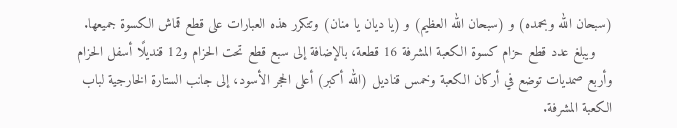(سبحان الله وبحمده) و (سبحان الله العظيم) و (يا ديان يا منان) وتتكرر هذه العبارات على قطع قماش الكسوة جميعها.
    ويبلغ عدد قطع حزام كسوة الكعبة المشرفة 16 قطعة، بالإضافة إلى سبع قطع تحت الحزام و12 قنديلًا أسفل الحزام وأربع صمديات توضع في أركان الكعبة وخمس قناديل (الله أكبر) أعلى الحجر الأسود، إلى جانب الستارة الخارجية لباب الكعبة المشرفة.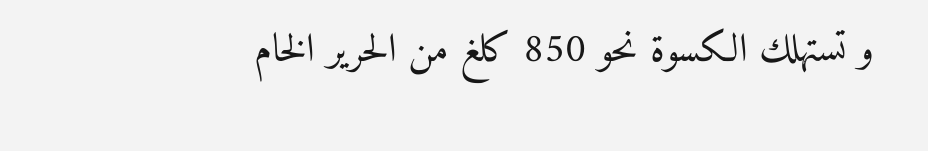و تستهلك الكسوة نحو 850 كلغ من الحرير الخام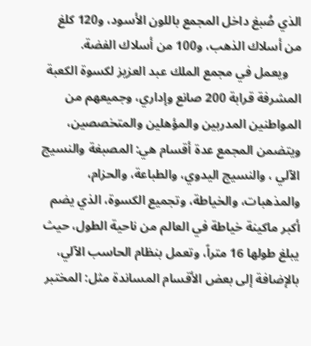الذي صُبغ داخل المجمع باللون الأسود، و120 كلغ من أسلاك الذهب، و100 من أسلاك الفضة.
    ويعمل في مجمع الملك عبد العزيز لكسوة الكعبة المشرفة قرابة 200 صانع وإداري، وجميعهم من المواطنين المدربين والمؤهلين والمتخصصين، ويتضمن المجمع عدة أقسام هي: المصبغة والنسيج الآلي ، والنسيج اليدوي، والطباعة، والحزام، والمذهبات، والخياطة، وتجميع الكسوة، الذي يضم أكبر ماكينة خياطة في العالم من ناحية الطول، حيث يبلغ طولها 16 متراً، وتعمل بنظام الحاسب الآلي، بالإضافة إلى بعض الأقسام المساندة مثل: المختبر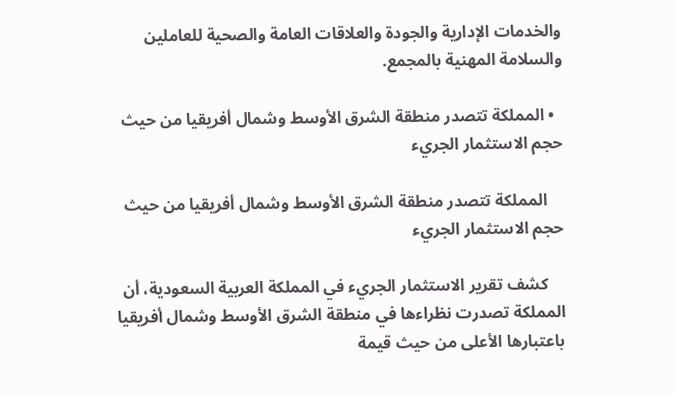والخدمات الإدارية والجودة والعلاقات العامة والصحية للعاملين والسلامة المهنية بالمجمع.

  • المملكة تتصدر منطقة الشرق الأوسط وشمال أفريقيا من حيث حجم الاستثمار الجريء

    المملكة تتصدر منطقة الشرق الأوسط وشمال أفريقيا من حيث حجم الاستثمار الجريء

    كشف تقرير الاستثمار الجريء في المملكة العربية السعودية، أن المملكة تصدرت نظراءها في منطقة الشرق الأوسط وشمال أفريقيا باعتبارها الأعلى من حيث قيمة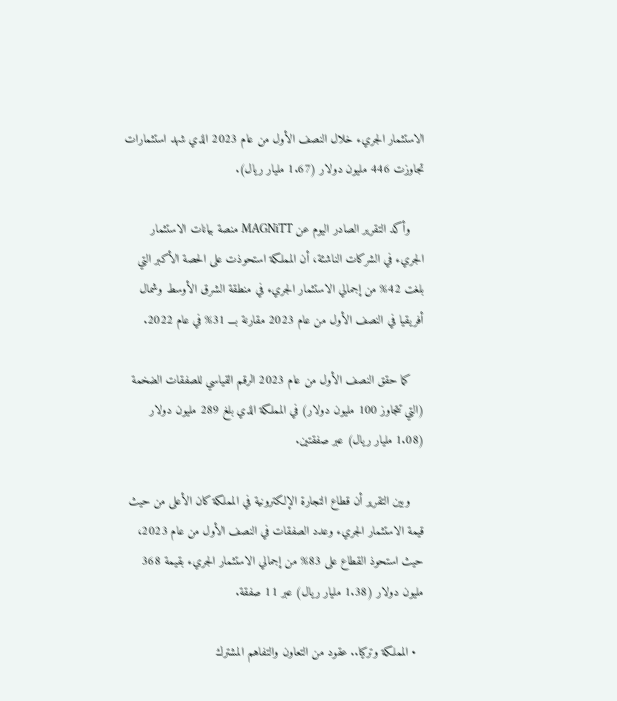الاستثمار الجريء خلال النصف الأول من عام 2023 الذي شهد استثمارات تجاوزت 446 مليون دولار (1.67 مليار ريال).

    وأكد التقرير الصادر اليوم عن MAGNiTT منصة بيانات الاستثمار الجريء في الشركات الناشئة، أن المملكة استحوذت على الحصة الأكبر التي بلغت 42% من إجمالي الاستثمار الجريء في منطقة الشرق الأوسط وشمال أفريقيا في النصف الأول من عام 2023 مقارنة بـــ 31% في عام 2022.

    كما حقق النصف الأول من عام 2023 الرقم القياسي للصفقات الضخمة (التي تتجاوز 100 مليون دولار) في المملكة الذي بلغ 289 مليون دولار (1.08 مليار ريال) عبر صفقتين.

    وبين التقرير أن قطاع التجارة الإلكترونية في المملكة كان الأعلى من حيث قيمة الاستثمار الجريء وعدد الصفقات في النصف الأول من عام 2023، حيث استحوذ القطاع على 83% من إجمالي الاستثمار الجريء بقيمة 368 مليون دولار (1.38 مليار ريال) عبر 11 صفقة.

  • المملكة وتركيا.. عقود من التعاون والتفاهم المشترك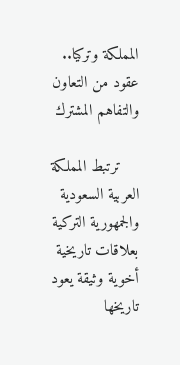المملكة وتركيا.. عقود من التعاون والتفاهم المشترك

    ترتبط المملكة العربية السعودية والجمهورية التركية بعلاقات تاريخية أخوية وثيقة يعود تاريخها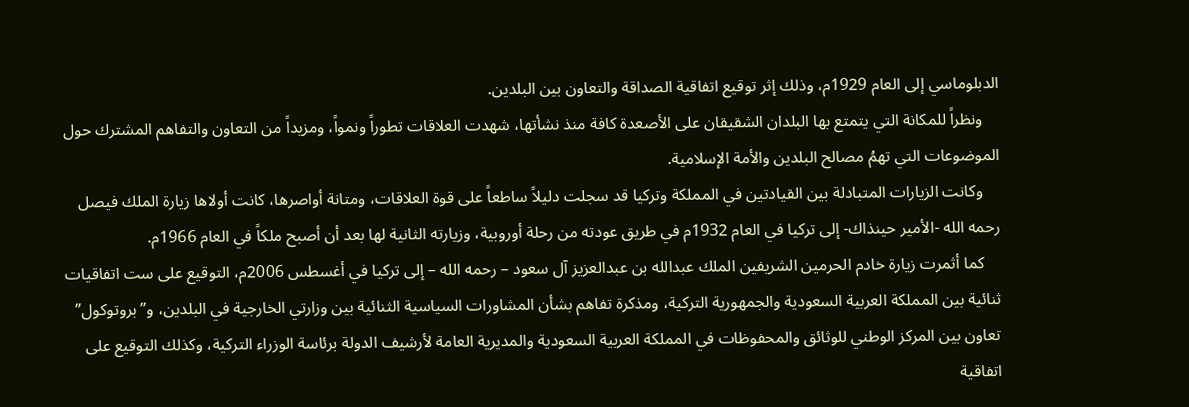الدبلوماسي إلى العام 1929م، وذلك إثر توقيع اتفاقية الصداقة والتعاون بين البلدين.
    ونظراً للمكانة التي يتمتع بها البلدان الشقيقان على الأصعدة كافة منذ نشأتها، شهدت العلاقات تطوراً ونمواً، ومزيداً من التعاون والتفاهم المشترك حول الموضوعات التي تهمُ مصالح البلدين والأمة الإسلامية.
    وكانت الزيارات المتبادلة بين القيادتين في المملكة وتركيا قد سجلت دليلاً ساطعاً على قوة العلاقات، ومتانة أواصرها، كانت أولاها زيارة الملك فيصل رحمه الله -الأمير حينذاك- إلى تركيا في العام 1932م في طريق عودته من رحلة أوروبية، وزيارته الثانية لها بعد أن أصبح ملكاً في العام 1966م.
    كما أثمرت زيارة خادم الحرمين الشريفين الملك عبدالله بن عبدالعزيز آل سعود – رحمه الله – إلى تركيا في أغسطس 2006م، التوقيع على ست اتفاقيات ثنائية بين المملكة العربية السعودية والجمهورية التركية، ومذكرة تفاهم بشأن المشاورات السياسية الثنائية بين وزارتي الخارجية في البلدين، و”بروتوكول” تعاون بين المركز الوطني للوثائق والمحفوظات في المملكة العربية السعودية والمديرية العامة لأرشيف الدولة برئاسة الوزراء التركية، وكذلك التوقيع على اتفاقية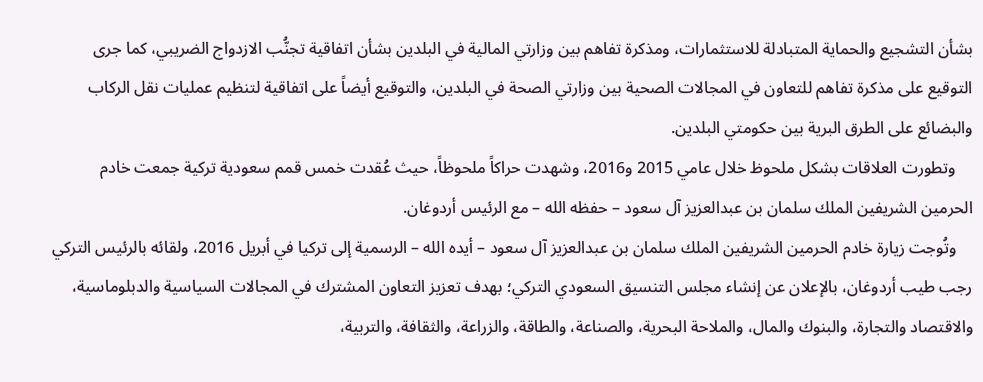بشأن التشجيع والحماية المتبادلة للاستثمارات، ومذكرة تفاهم بين وزارتي المالية في البلدين بشأن اتفاقية تجنُّب الازدواج الضريبي، كما جرى التوقيع على مذكرة تفاهم للتعاون في المجالات الصحية بين وزارتي الصحة في البلدين، والتوقيع أيضاً على اتفاقية لتنظيم عمليات نقل الركاب والبضائع على الطرق البرية بين حكومتي البلدين.
    وتطورت العلاقات بشكل ملحوظ خلال عامي 2015 و2016، وشهدت حراكاً ملحوظاً، حيث عُقدت خمس قمم سعودية تركية جمعت خادم الحرمين الشريفين الملك سلمان بن عبدالعزيز آل سعود – حفظه الله – مع الرئيس أردوغان.
    وتُوجت زيارة خادم الحرمين الشريفين الملك سلمان بن عبدالعزيز آل سعود – أيده الله – الرسمية إلى تركيا في أبريل 2016، ولقائه بالرئيس التركي رجب طيب أردوغان، بالإعلان عن إنشاء مجلس التنسيق السعودي التركي؛ بهدف تعزيز التعاون المشترك في المجالات السياسية والدبلوماسية، والاقتصاد والتجارة، والبنوك والمال، والملاحة البحرية، والصناعة، والطاقة، والزراعة، والثقافة، والتربية،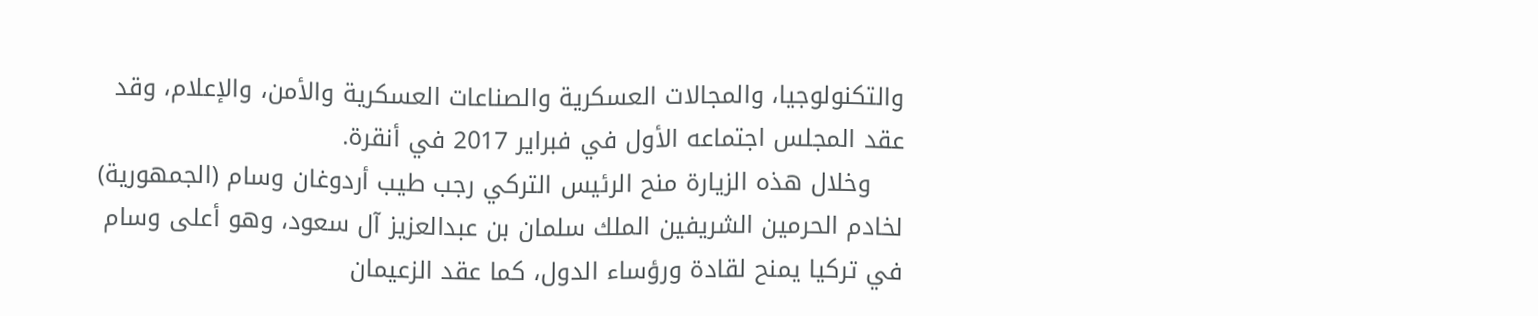والتكنولوجيا، والمجالات العسكرية والصناعات العسكرية والأمن، والإعلام، وقد عقد المجلس اجتماعه الأول في فبراير 2017 في أنقرة.
    وخلال هذه الزيارة منح الرئيس التركي رجب طيب أردوغان وسام (الجمهورية) لخادم الحرمين الشريفين الملك سلمان بن عبدالعزيز آل سعود، وهو أعلى وسام في تركيا يمنح لقادة ورؤساء الدول، كما عقد الزعيمان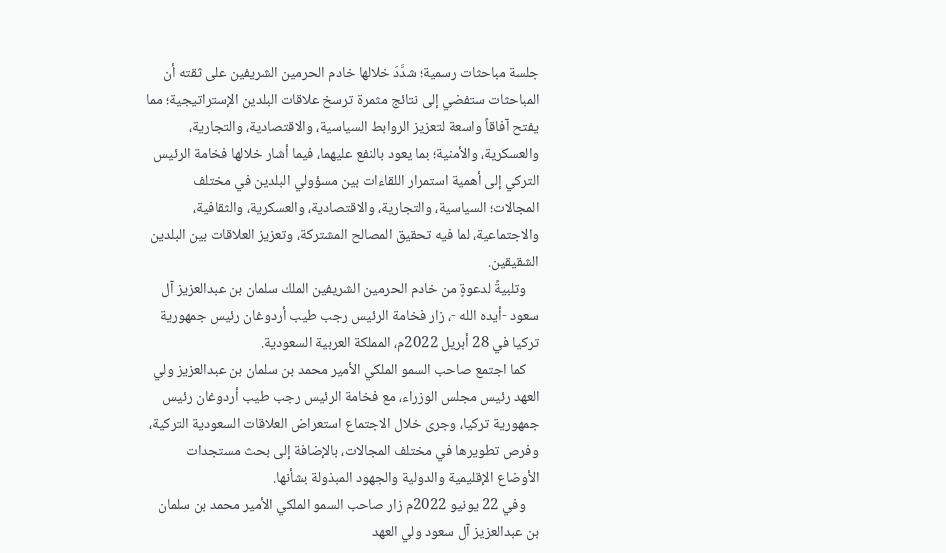جلسة مباحثات رسمية؛ شدَّدَ خلالها خادم الحرمين الشريفين على ثقته أن المباحثات ستفضي إلى نتائج مثمرة ترسخ علاقات البلدين الإستراتيجية؛ مما يفتح آفاقاً واسعة لتعزيز الروابط السياسية، والاقتصادية، والتجارية، والعسكرية، والأمنية؛ بما يعود بالنفع عليهما، فيما أشار خلالها فخامة الرئيس التركي إلى أهمية استمرار اللقاءات بين مسؤولي البلدين في مختلف المجالات؛ السياسية، والتجارية، والاقتصادية، والعسكرية، والثقافية، والاجتماعية، لما فيه تحقيق المصالح المشتركة، وتعزيز العلاقات بين البلدين الشقيقين.
    وتلبيةً لدعوةٍ من خادم الحرمين الشريفين الملك سلمان بن عبدالعزيز آل سعود -أيده الله -، زار فخامة الرئيس رجب طيب أردوغان رئيس جمهورية تركيا في 28 أبريل 2022م، المملكة العربية السعودية.
    كما اجتمع صاحب السمو الملكي الأمير محمد بن سلمان بن عبدالعزيز ولي العهد رئيس مجلس الوزراء، مع فخامة الرئيس رجب طيب أردوغان رئيس جمهورية تركيا، وجرى خلال الاجتماع استعراض العلاقات السعودية التركية، وفرص تطويرها في مختلف المجالات، بالإضافة إلى بحث مستجدات الأوضاع الإقليمية والدولية والجهود المبذولة بشأنها.
    وفي 22 يونيو 2022م زار صاحب السمو الملكي الأمير محمد بن سلمان بن عبدالعزيز آل سعود ولي العهد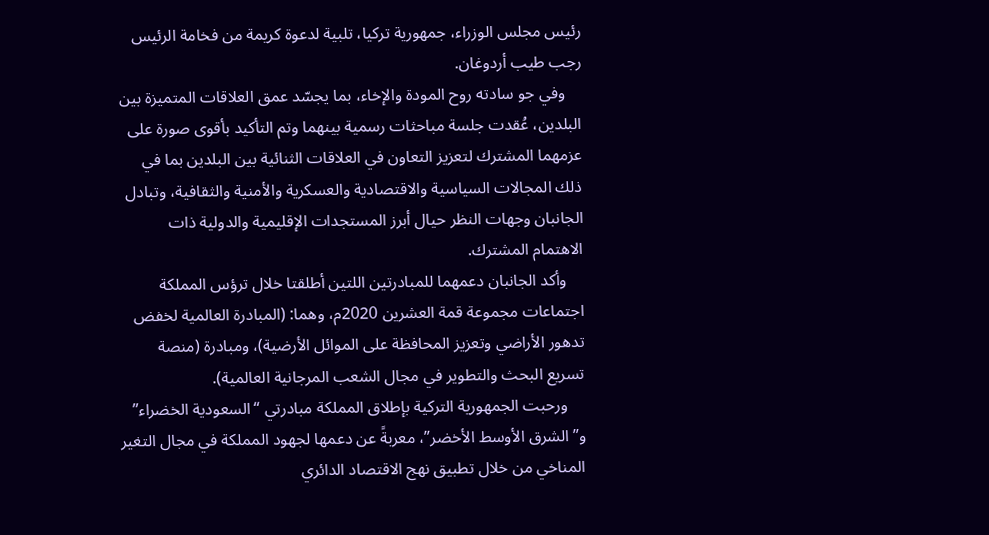رئيس مجلس الوزراء، جمهورية تركيا، تلبية لدعوة كريمة من فخامة الرئيس رجب طيب أردوغان.
    وفي جو سادته روح المودة والإخاء، بما يجسّد عمق العلاقات المتميزة بين البلدين، عُقدت جلسة مباحثات رسمية بينهما وتم التأكيد بأقوى صورة على عزمهما المشترك لتعزيز التعاون في العلاقات الثنائية بين البلدين بما في ذلك المجالات السياسية والاقتصادية والعسكرية والأمنية والثقافية، وتبادل الجانبان وجهات النظر حيال أبرز المستجدات الإقليمية والدولية ذات الاهتمام المشترك.
    وأكد الجانبان دعمهما للمبادرتين اللتين أطلقتا خلال ترؤس المملكة اجتماعات مجموعة قمة العشرين 2020م، وهما: (المبادرة العالمية لخفض تدهور الأراضي وتعزيز المحافظة على الموائل الأرضية)، ومبادرة (منصة تسريع البحث والتطوير في مجال الشعب المرجانية العالمية).
    ورحبت الجمهورية التركية بإطلاق المملكة مبادرتي “السعودية الخضراء” و”الشرق الأوسط الأخضر”، معربةً عن دعمها لجهود المملكة في مجال التغير المناخي من خلال تطبيق نهج الاقتصاد الدائري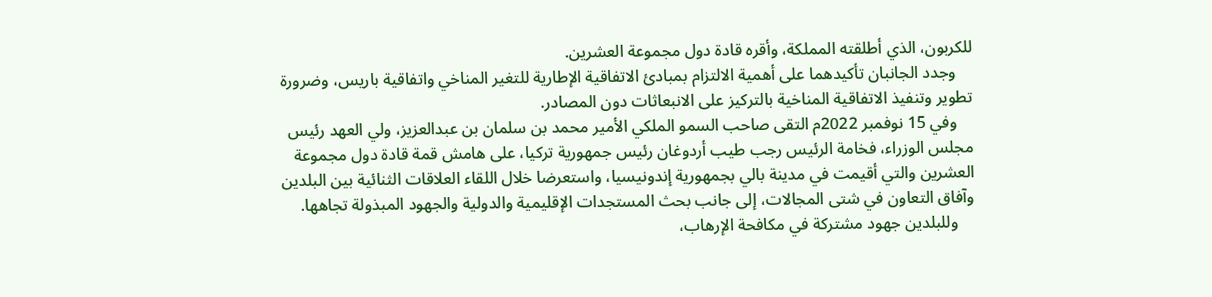للكربون، الذي أطلقته المملكة، وأقره قادة دول مجموعة العشرين.
    وجدد الجانبان تأكيدهما على أهمية الالتزام بمبادئ الاتفاقية الإطارية للتغير المناخي واتفاقية باريس، وضرورة تطوير وتنفيذ الاتفاقية المناخية بالتركيز على الانبعاثات دون المصادر.
    وفي 15 نوفمبر 2022م التقى صاحب السمو الملكي الأمير محمد بن سلمان بن عبدالعزيز، ولي العهد رئيس مجلس الوزراء، فخامة الرئيس رجب طيب أردوغان رئيس جمهورية تركيا، على هامش قمة قادة دول مجموعة العشرين والتي أقيمت في مدينة بالي بجمهورية إندونيسيا، واستعرضا خلال اللقاء العلاقات الثنائية بين البلدين وآفاق التعاون في شتى المجالات، إلى جانب بحث المستجدات الإقليمية والدولية والجهود المبذولة تجاهها.
    وللبلدين جهود مشتركة في مكافحة الإرهاب،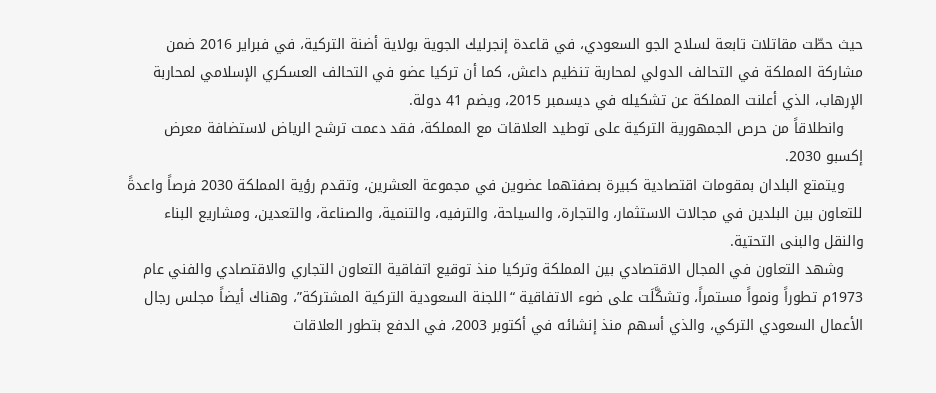حيث حطّت مقاتلات تابعة لسلاح الجو السعودي، في قاعدة إنجرليك الجوية بولاية أضنة التركية، في فبراير 2016 ضمن مشاركة المملكة في التحالف الدولي لمحاربة تنظيم داعش، كما أن تركيا عضو في التحالف العسكري الإسلامي لمحاربة الإرهاب، الذي أعلنت المملكة عن تشكيله في ديسمبر 2015، ويضم 41 دولة.
    وانطلاقاً من حرص الجمهورية التركية على توطيد العلاقات مع المملكة، فقد دعمت ترشح الرياض لاستضافة معرض إكسبو 2030.
    ويتمتع البلدان بمقومات اقتصادية كبيرة بصفتهما عضوين في مجموعة العشرين، وتقدم رؤية المملكة 2030 فرصاً واعدةً للتعاون بين البلدين في مجالات الاستثمار، والتجارة، والسياحة، والترفيه، والتنمية، والصناعة، والتعدين، ومشاريع البناء والنقل والبنى التحتية.
    وشهد التعاون في المجال الاقتصادي بين المملكة وتركيا منذ توقيع اتفاقية التعاون التجاري والاقتصادي والفني عام 1973م تطوراً ونمواً مستمراً، وتشكَّلَت على ضوء الاتفاقية “اللجنة السعودية التركية المشتركة”، وهناك أيضاً مجلس رجال الأعمال السعودي التركي، والذي أسهم منذ إنشائه في أكتوبر 2003، في الدفع بتطور العلاقات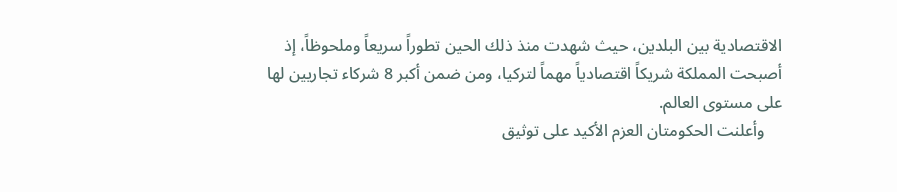الاقتصادية بين البلدين، حيث شهدت منذ ذلك الحين تطوراً سريعاً وملحوظاً، إذ أصبحت المملكة شريكاً اقتصادياً مهماً لتركيا، ومن ضمن أكبر 8 شركاء تجاريين لها على مستوى العالم.
    وأعلنت الحكومتان العزم الأكيد على توثيق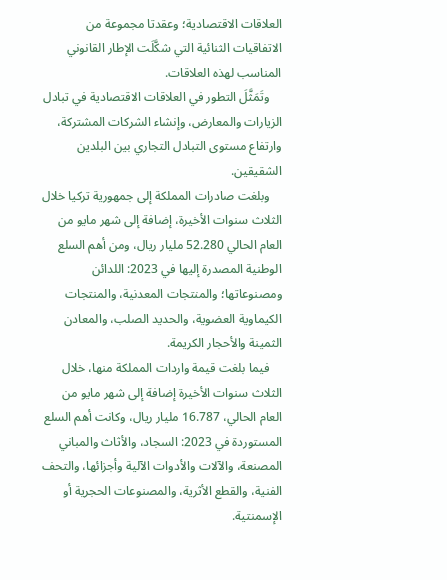العلاقات الاقتصادية؛ وعقدتا مجموعة من الاتفاقيات الثنائية التي شكَّلَت الإطار القانوني المناسب لهذه العلاقات.
    وتَمَثَّلَ التطور في العلاقات الاقتصادية في تبادل الزيارات والمعارض، وإنشاء الشركات المشتركة، وارتفاع مستوى التبادل التجاري بين البلدين الشقيقين.
    وبلغت صادرات المملكة إلى جمهورية تركيا خلال الثلاث سنوات الأخيرة، إضافة إلى شهر مايو من العام الحالي 52.280 مليار ريال، ومن أهم السلع الوطنية المصدرة إليها في 2023: اللدائن ومصنوعاتها؛ والمنتجات المعدنية، والمنتجات الكيماوية العضوية، والحديد الصلب، والمعادن الثمينة والأحجار الكريمة.
    فيما بلغت قيمة واردات المملكة منها، خلال الثلاث سنوات الأخيرة إضافة إلى شهر مايو من العام الحالي، 16.787 مليار ريال، وكانت أهم السلع المستوردة في 2023: السجاد، والأثاث والمباني المصنعة، والآلات والأدوات الآلية وأجزائها، والتحف الفنية، والقطع الأثرية، والمصنوعات الحجرية أو الإسمنتية.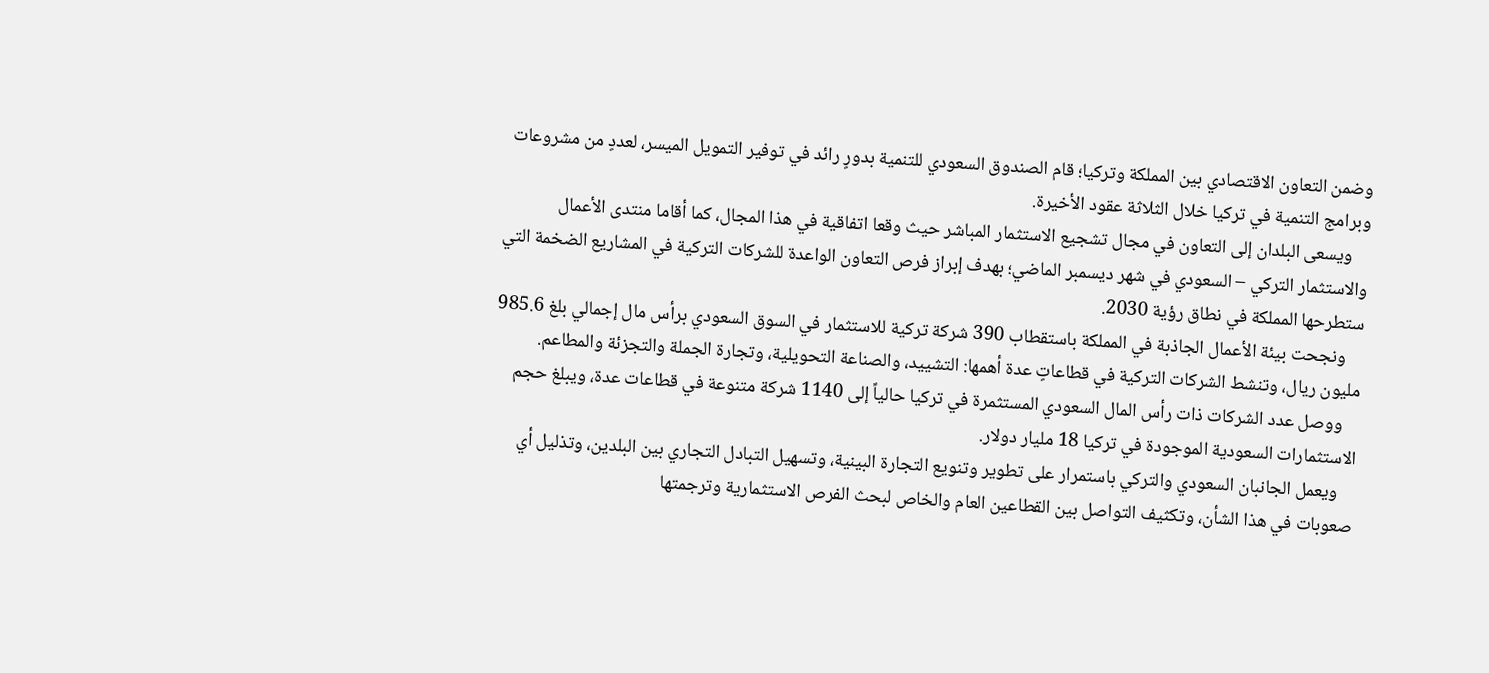وضمن التعاون الاقتصادي بين المملكة وتركيا؛ قام الصندوق السعودي للتنمية بدورٍ رائد في توفير التمويل الميسر، لعددٍ من مشروعات وبرامج التنمية في تركيا خلال الثلاثة عقود الأخيرة.
    ويسعى البلدان إلى التعاون في مجال تشجيع الاستثمار المباشر حيث وقعا اتفاقية في هذا المجال، كما أقاما منتدى الأعمال والاستثمار التركي – السعودي في شهر ديسمبر الماضي؛ بهدف إبراز فرص التعاون الواعدة للشركات التركية في المشاريع الضخمة التي ستطرحها المملكة في نطاق رؤية 2030.
    ونجحت بيئة الأعمال الجاذبة في المملكة باستقطاب 390 شركة تركية للاستثمار في السوق السعودي برأس مال إجمالي بلغ 985.6 مليون ريال، وتنشط الشركات التركية في قطاعاتٍ عدة أهمها: التشييد، والصناعة التحويلية، وتجارة الجملة والتجزئة والمطاعم.
    ووصل عدد الشركات ذات رأس المال السعودي المستثمرة في تركيا حالياً إلى 1140 شركة متنوعة في قطاعات عدة، ويبلغ حجم الاستثمارات السعودية الموجودة في تركيا 18 مليار دولار.
    ويعمل الجانبان السعودي والتركي باستمرار على تطوير وتنويع التجارة البينية، وتسهيل التبادل التجاري بين البلدين، وتذليل أي صعوبات في هذا الشأن، وتكثيف التواصل بين القطاعين العام والخاص لبحث الفرص الاستثمارية وترجمتها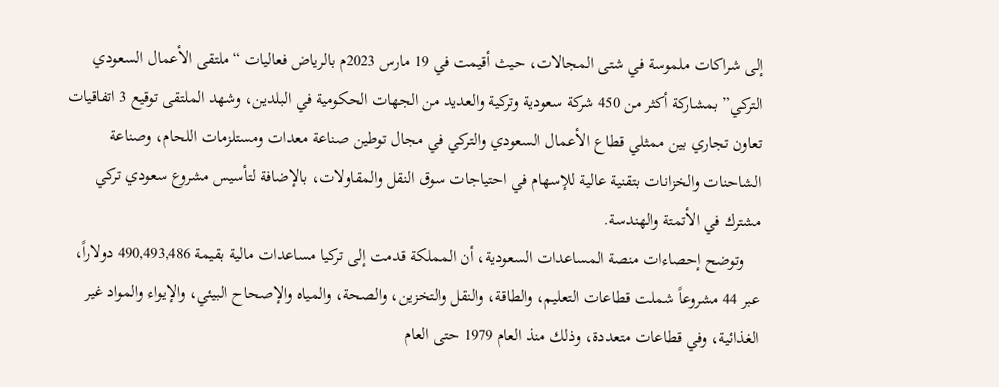إلى شراكات ملموسة في شتى المجالات، حيث أقيمت في 19 مارس 2023م بالرياض فعاليات “ملتقى الأعمال السعودي التركي” بمشاركة أكثر من 450 شركة سعودية وتركية والعديد من الجهات الحكومية في البلدين، وشهد الملتقى توقيع 3 اتفاقيات تعاون تجاري بين ممثلي قطاع الأعمال السعودي والتركي في مجال توطين صناعة معدات ومستلزمات اللحام، وصناعة الشاحنات والخزانات بتقنية عالية للإسهام في احتياجات سوق النقل والمقاولات، بالإضافة لتأسيس مشروع سعودي تركي مشترك في الأتمتة والهندسة.
    وتوضح إحصاءات منصة المساعدات السعودية، أن المملكة قدمت إلى تركيا مساعدات مالية بقيمة 490,493,486 دولاراً، عبر 44 مشروعاً شملت قطاعات التعليم، والطاقة، والنقل والتخزين، والصحة، والمياه والإصحاح البيئي، والإيواء والمواد غير الغذائية، وفي قطاعات متعددة، وذلك منذ العام 1979 حتى العام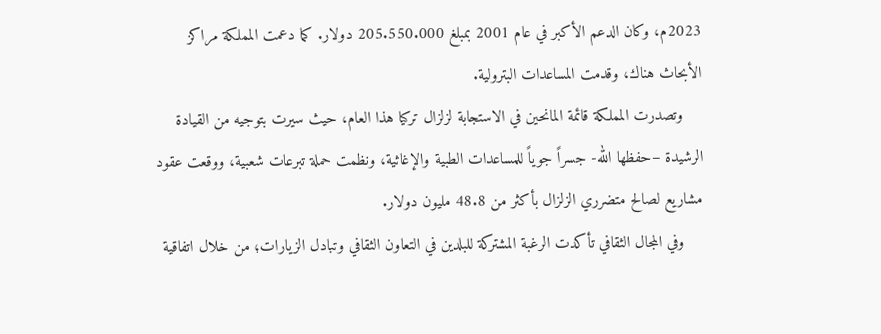2023م، وكان الدعم الأكبر في عام 2001 بمبلغ 205.550.000 دولار. كما دعمت المملكة مراكز الأبحاث هناك، وقدمت المساعدات البترولية.
    وتصدرت المملكة قائمة المانحين في الاستجابة لزلزال تركيا هذا العام، حيث سيرت بتوجيه من القيادة الرشيدة –حفظها الله- جسراً جوياً للمساعدات الطبية والإغاثية، ونظمت حملة تبرعات شعبية، ووقعت عقود مشاريع لصالح متضرري الزلزال بأكثر من 48.8 مليون دولار.
    وفي المجال الثقافي تأكدت الرغبة المشتركة للبلدين في التعاون الثقافي وتبادل الزيارات؛ من خلال اتفاقية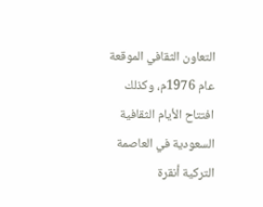التعاون الثقافي الموقعة عام 1976م، وكذلك افتتاح الأيام الثقافية السعودية في العاصمة التركية أنقرة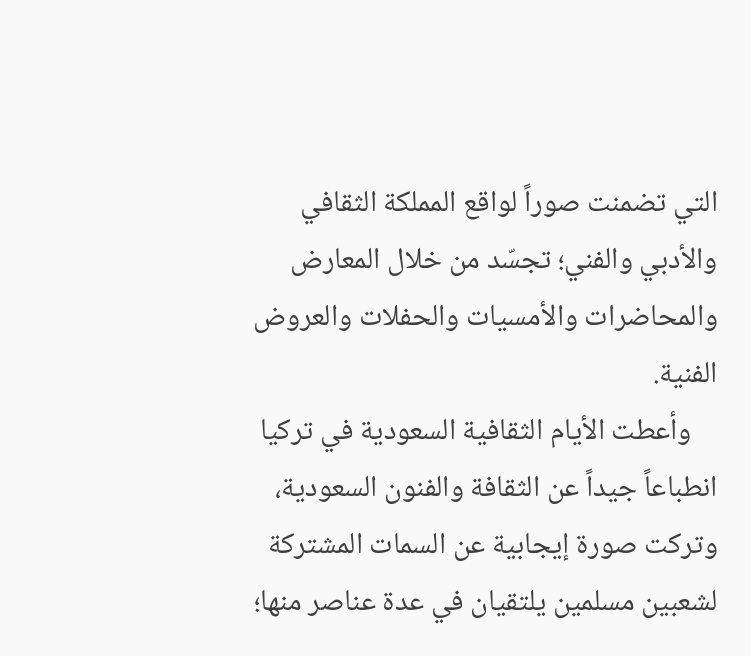التي تضمنت صوراً لواقع المملكة الثقافي والأدبي والفني؛ تجسّد من خلال المعارض والمحاضرات والأمسيات والحفلات والعروض الفنية.
    وأعطت الأيام الثقافية السعودية في تركيا انطباعاً جيداً عن الثقافة والفنون السعودية، وتركت صورة إيجابية عن السمات المشتركة لشعبين مسلمين يلتقيان في عدة عناصر منها؛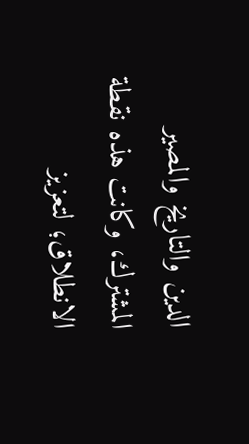الدين والتاريخ والمصير المشترك، وكانت هذه نقطة الانطلاق؛ لتعزيز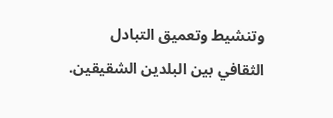وتنشيط وتعميق التبادل الثقافي بين البلدين الشقيقين.